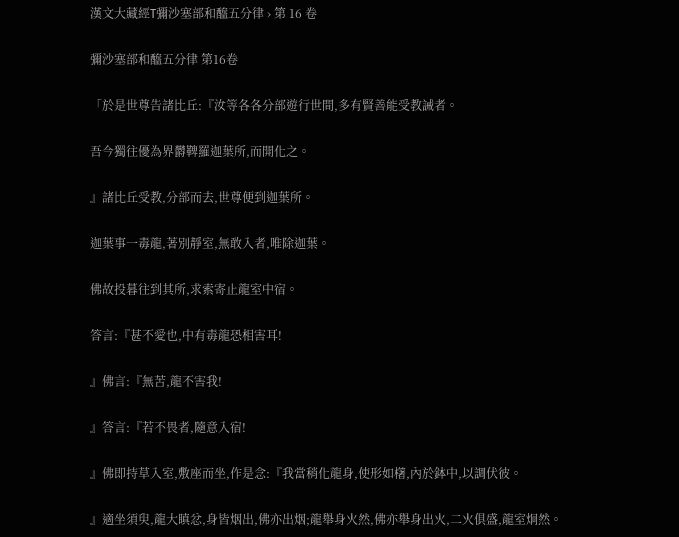漢文大藏經T彌沙塞部和醯五分律 › 第 16 卷

彌沙塞部和醯五分律 第16卷

「於是世尊告諸比丘:『汝等各各分部遊行世間,多有賢善能受教誡者。

吾今獨往優為界欝鞞羅迦葉所,而開化之。

』諸比丘受教,分部而去,世尊便到迦葉所。

迦葉事一毒龍,著別靜室,無敢入者,唯除迦葉。

佛故投暮往到其所,求索寄止龍室中宿。

答言:『甚不愛也,中有毒龍恐相害耳!

』佛言:『無苦,龍不害我!

』答言:『若不畏者,隨意入宿!

』佛即持草入室,敷座而坐,作是念:『我當稍化龍身,使形如櫡,內於鉢中,以調伏彼。

』適坐須臾,龍大瞋忿,身皆烟出,佛亦出烟;龍舉身火然,佛亦舉身出火,二火俱盛,龍室炯然。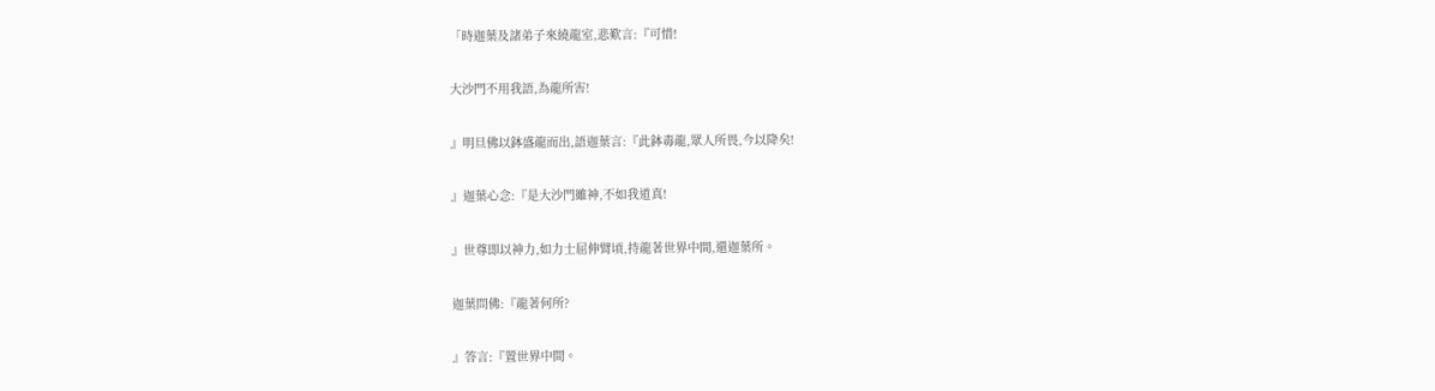「時迦葉及諸弟子來繞龍室,悲歎言:『可惜!

大沙門不用我語,為龍所害!

』明旦佛以鉢盛龍而出,語迦葉言:『此鉢毒龍,眾人所畏,今以降矣!

』迦葉心念:『是大沙門雖神,不如我道真!

』世尊即以神力,如力士屈伸臂頃,持龍著世界中間,還迦葉所。

迦葉問佛:『龍著何所?

』答言:『置世界中間。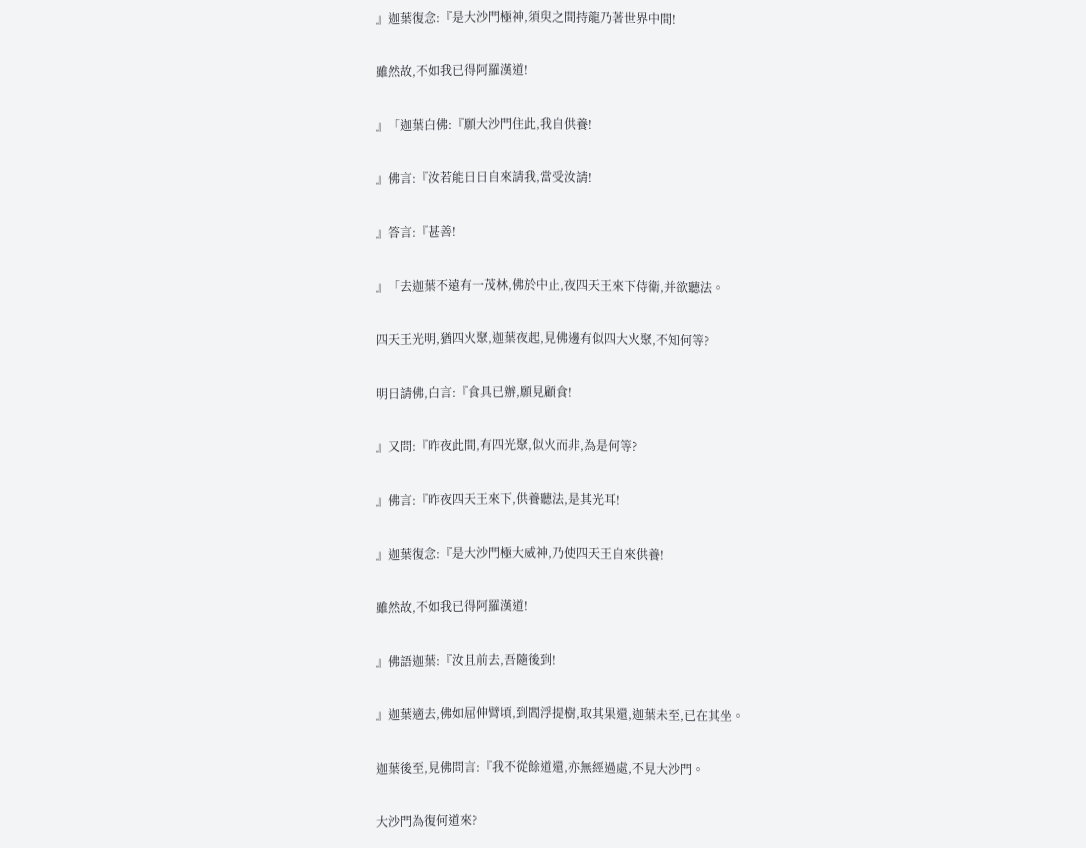』迦葉復念:『是大沙門極神,須臾之間持龍乃著世界中間!

雖然故,不如我已得阿羅漢道!

』「迦葉白佛:『願大沙門住此,我自供養!

』佛言:『汝若能日日自來請我,當受汝請!

』答言:『甚善!

』「去迦葉不遠有一茂林,佛於中止,夜四天王來下侍衛,并欲聽法。

四天王光明,猶四火聚,迦葉夜起,見佛邊有似四大火聚,不知何等?

明日請佛,白言:『食具已辦,願見顧食!

』又問:『昨夜此間,有四光聚,似火而非,為是何等?

』佛言:『昨夜四天王來下,供養聽法,是其光耳!

』迦葉復念:『是大沙門極大威神,乃使四天王自來供養!

雖然故,不如我已得阿羅漢道!

』佛語迦葉:『汝且前去,吾隨後到!

』迦葉適去,佛如屈伸臂頃,到閻浮提樹,取其果還,迦葉未至,已在其坐。

迦葉後至,見佛問言:『我不從餘道還,亦無經過處,不見大沙門。

大沙門為復何道來?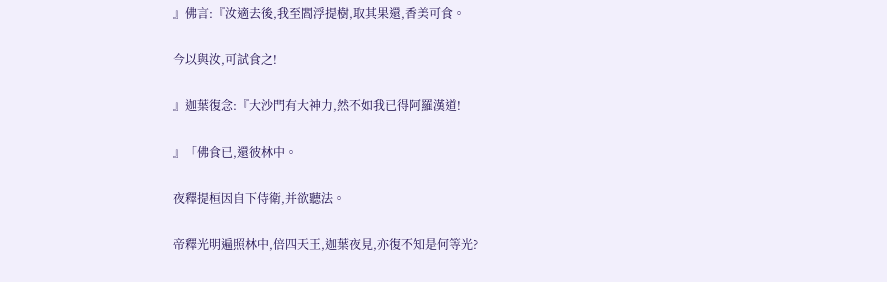』佛言:『汝適去後,我至閻浮提樹,取其果還,香美可食。

今以與汝,可試食之!

』迦葉復念:『大沙門有大神力,然不如我已得阿羅漢道!

』「佛食已,還彼林中。

夜釋提桓因自下侍衛,并欲聽法。

帝釋光明遍照林中,倍四天王,迦葉夜見,亦復不知是何等光?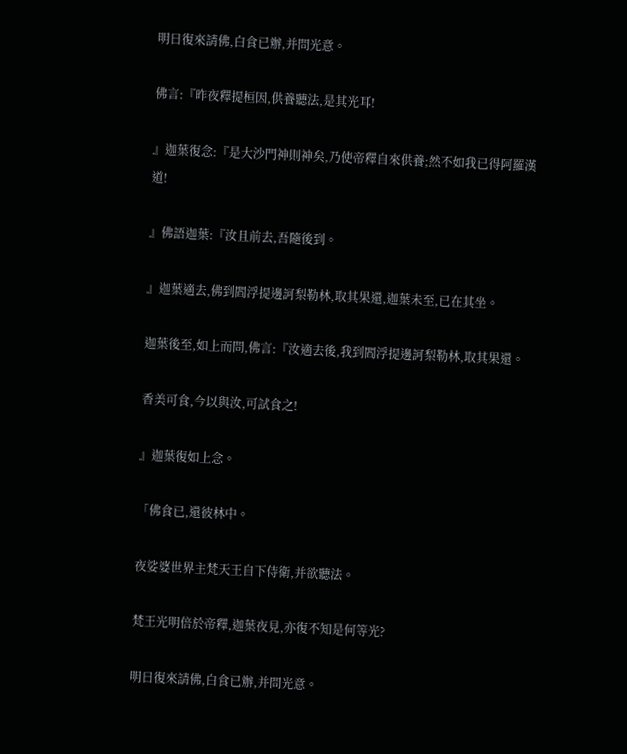明日復來請佛,白食已辦,并問光意。

佛言:『昨夜釋提桓因,供養聽法,是其光耳!

』迦葉復念:『是大沙門神則神矣,乃使帝釋自來供養;然不如我已得阿羅漢道!

』佛語迦葉:『汝且前去,吾隨後到。

』迦葉適去,佛到閻浮提邊訶梨勒林,取其果還,迦葉未至,已在其坐。

迦葉後至,如上而問,佛言:『汝適去後,我到閻浮提邊訶梨勒林,取其果還。

香美可食,今以與汝,可試食之!

』迦葉復如上念。

「佛食已,還彼林中。

夜娑婆世界主梵天王自下侍衛,并欲聽法。

梵王光明倍於帝釋,迦葉夜見,亦復不知是何等光?

明日復來請佛,白食已辦,并問光意。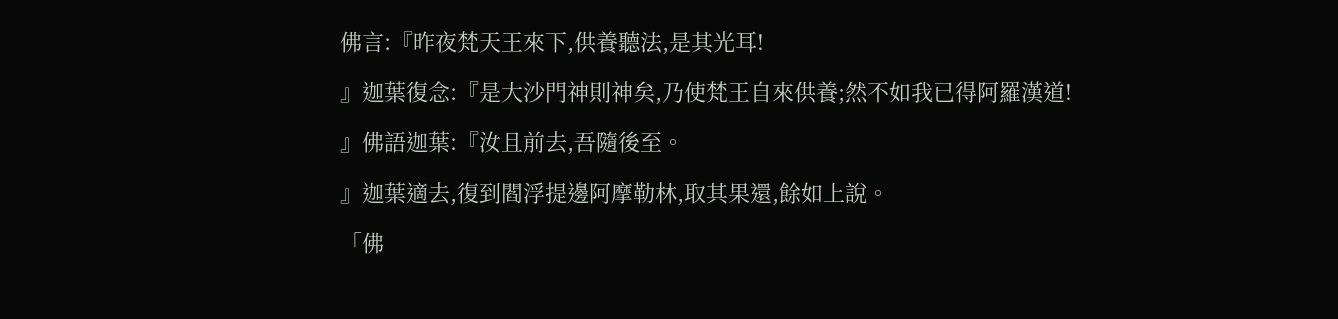佛言:『昨夜梵天王來下,供養聽法,是其光耳!

』迦葉復念:『是大沙門神則神矣,乃使梵王自來供養;然不如我已得阿羅漢道!

』佛語迦葉:『汝且前去,吾隨後至。

』迦葉適去,復到閻浮提邊阿摩勒林,取其果還,餘如上說。

「佛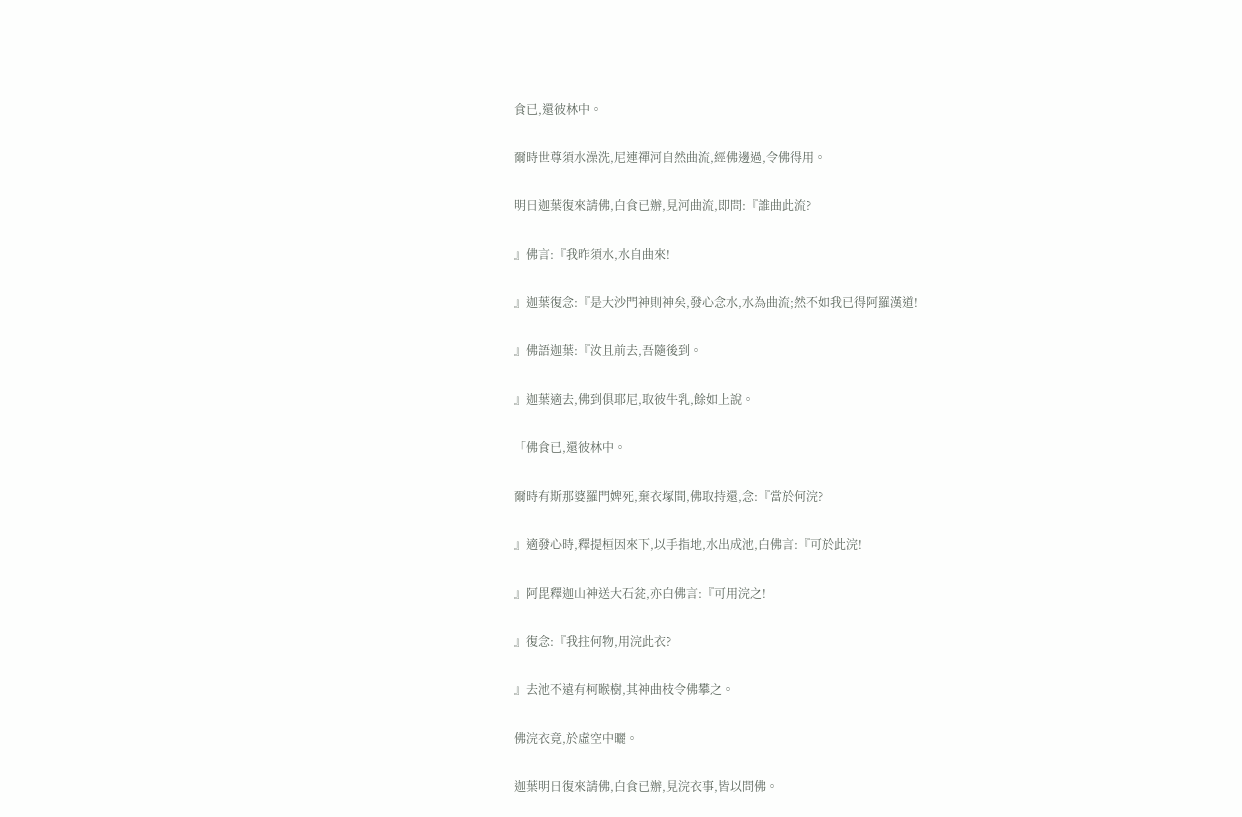食已,還彼林中。

爾時世尊須水澡洗,尼連禪河自然曲流,經佛邊過,令佛得用。

明日迦葉復來請佛,白食已辦,見河曲流,即問:『誰曲此流?

』佛言:『我昨須水,水自曲來!

』迦葉復念:『是大沙門神則神矣,發心念水,水為曲流;然不如我已得阿羅漢道!

』佛語迦葉:『汝且前去,吾隨後到。

』迦葉適去,佛到俱耶尼,取彼牛乳,餘如上說。

「佛食已,還彼林中。

爾時有斯那婆羅門婢死,棄衣塚間,佛取持還,念:『當於何浣?

』適發心時,釋提桓因來下,以手指地,水出成池,白佛言:『可於此浣!

』阿毘釋迦山神送大石瓫,亦白佛言:『可用浣之!

』復念:『我拄何物,用浣此衣?

』去池不遠有柯睺樹,其神曲枝令佛攀之。

佛浣衣竟,於虛空中曬。

迦葉明日復來請佛,白食已辦,見浣衣事,皆以問佛。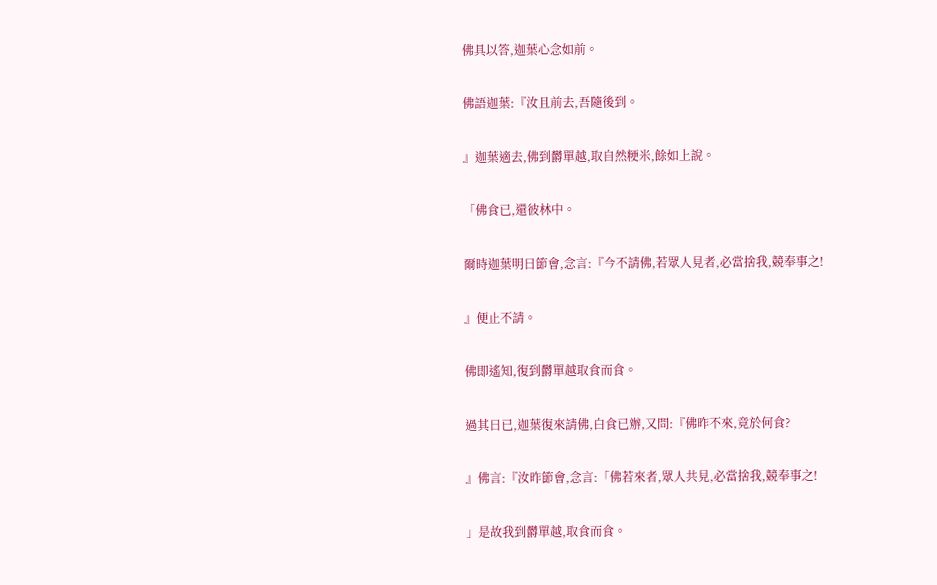佛具以答,迦葉心念如前。

佛語迦葉:『汝且前去,吾隨後到。

』迦葉適去,佛到欝單越,取自然粳米,餘如上說。

「佛食已,還彼林中。

爾時迦葉明日節會,念言:『今不請佛,若眾人見者,必當捨我,競奉事之!

』便止不請。

佛即遙知,復到欝單越取食而食。

過其日已,迦葉復來請佛,白食已辦,又問:『佛昨不來,竟於何食?

』佛言:『汝昨節會,念言:「佛若來者,眾人共見,必當捨我,競奉事之!

」是故我到欝單越,取食而食。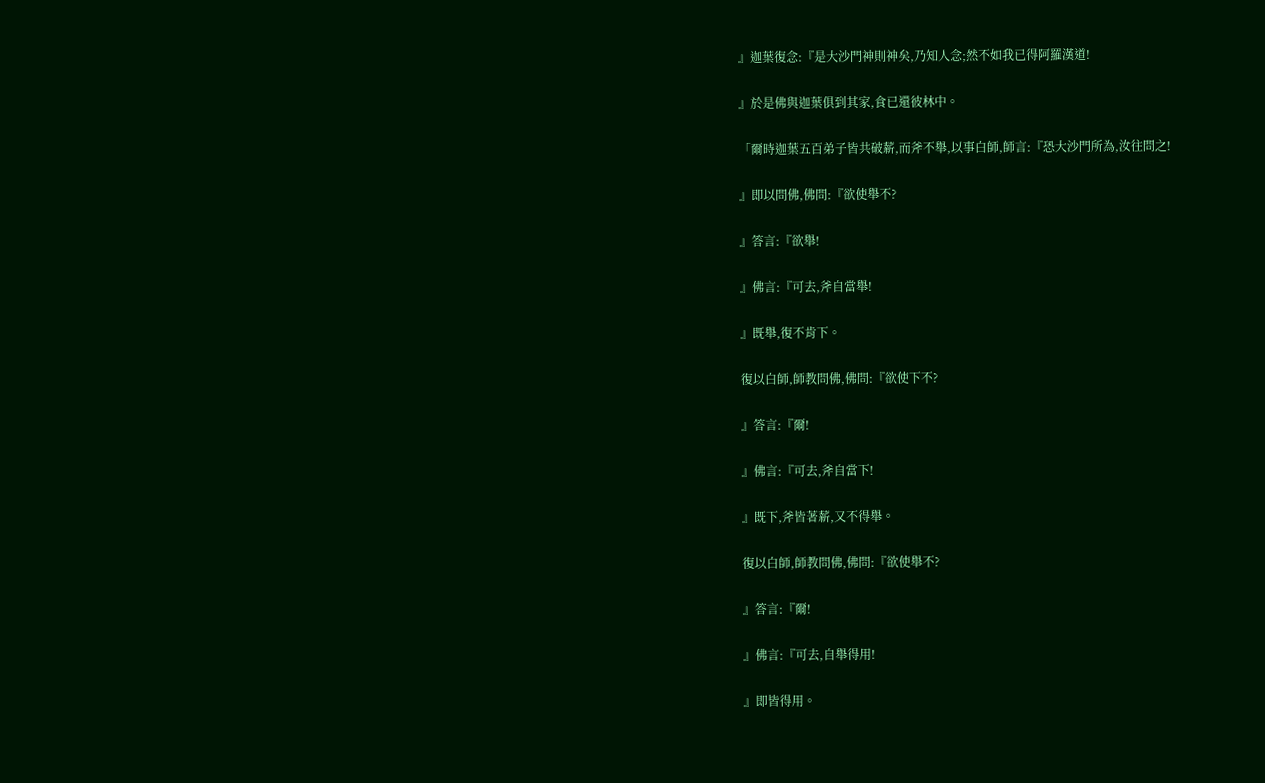』迦葉復念:『是大沙門神則神矣,乃知人念;然不如我已得阿羅漢道!

』於是佛與迦葉俱到其家,食已還彼林中。

「爾時迦葉五百弟子皆共破薪,而斧不舉,以事白師,師言:『恐大沙門所為,汝往問之!

』即以問佛,佛問:『欲使舉不?

』答言:『欲舉!

』佛言:『可去,斧自當舉!

』既舉,復不肯下。

復以白師,師教問佛,佛問:『欲使下不?

』答言:『爾!

』佛言:『可去,斧自當下!

』既下,斧皆著薪,又不得舉。

復以白師,師教問佛,佛問:『欲使舉不?

』答言:『爾!

』佛言:『可去,自舉得用!

』即皆得用。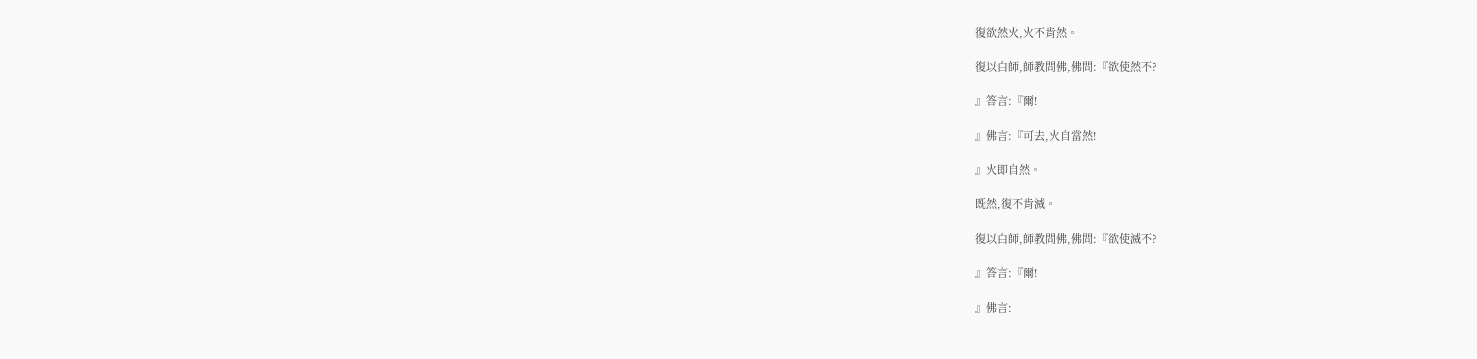復欲然火,火不肯然。

復以白師,師教問佛,佛問:『欲使然不?

』答言:『爾!

』佛言:『可去,火自當然!

』火即自然。

既然,復不肯滅。

復以白師,師教問佛,佛問:『欲使滅不?

』答言:『爾!

』佛言: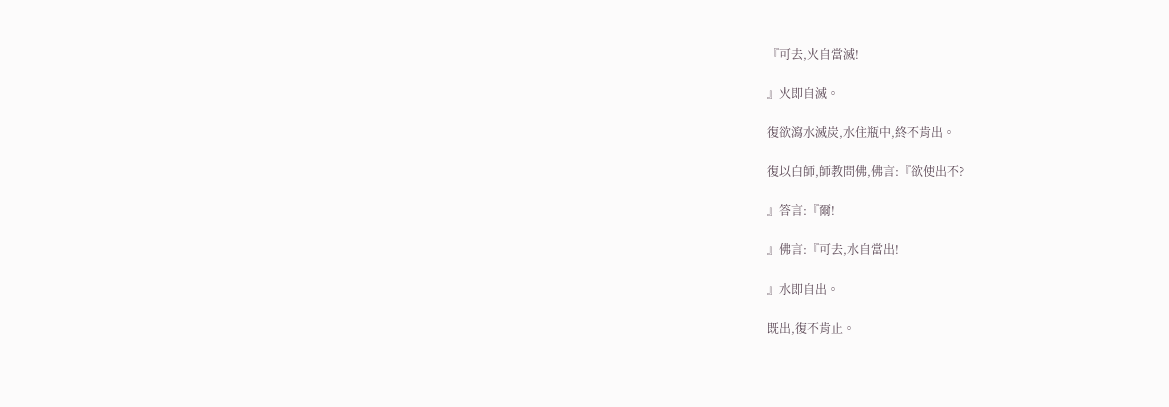『可去,火自當滅!

』火即自滅。

復欲瀉水滅炭,水住瓶中,終不肯出。

復以白師,師教問佛,佛言:『欲使出不?

』答言:『爾!

』佛言:『可去,水自當出!

』水即自出。

既出,復不肯止。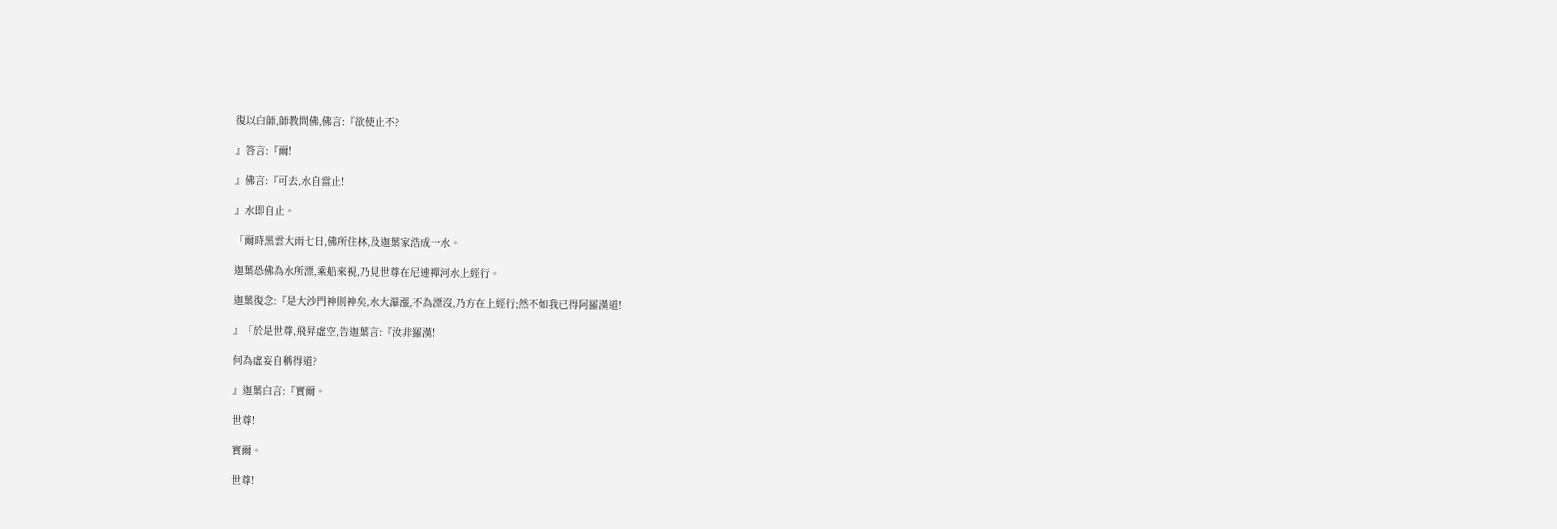復以白師,師教問佛,佛言:『欲使止不?

』答言:『爾!

』佛言:『可去,水自當止!

』水即自止。

「爾時黑雲大雨七日,佛所住林,及迦葉家浩成一水。

迦葉恐佛為水所漂,乘船來視,乃見世尊在尼連禪河水上經行。

迦葉復念:『是大沙門神則神矣,水大瀑漲,不為漂沒,乃方在上經行;然不如我已得阿羅漢道!

』「於是世尊,飛昇虛空,告迦葉言:『汝非羅漢!

何為虛妄自稱得道?

』迦葉白言:『實爾。

世尊!

實爾。

世尊!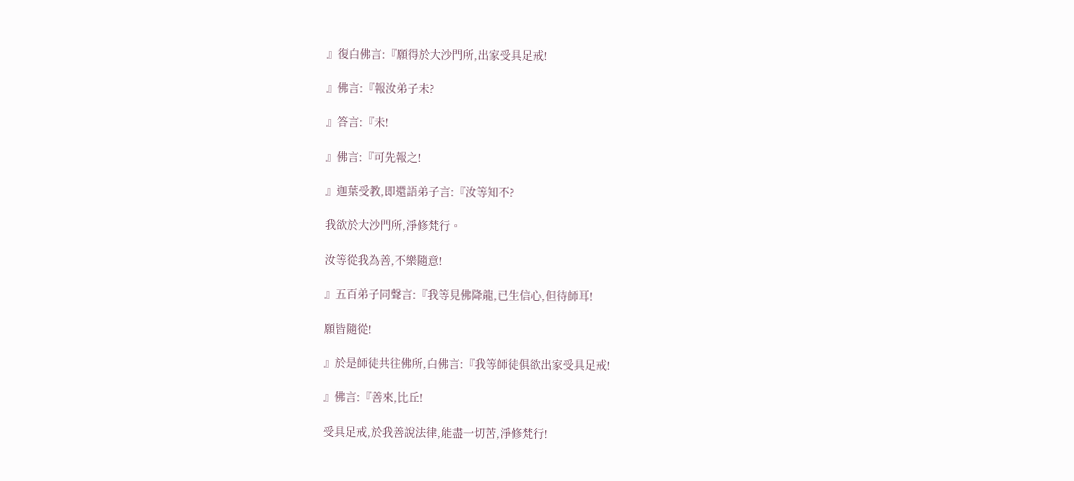』復白佛言:『願得於大沙門所,出家受具足戒!

』佛言:『報汝弟子未?

』答言:『未!

』佛言:『可先報之!

』迦葉受教,即還語弟子言:『汝等知不?

我欲於大沙門所,淨修梵行。

汝等從我為善,不樂隨意!

』五百弟子同聲言:『我等見佛降龍,已生信心,但待師耳!

願皆隨從!

』於是師徒共往佛所,白佛言:『我等師徒俱欲出家受具足戒!

』佛言:『善來,比丘!

受具足戒,於我善說法律,能盡一切苦,淨修梵行!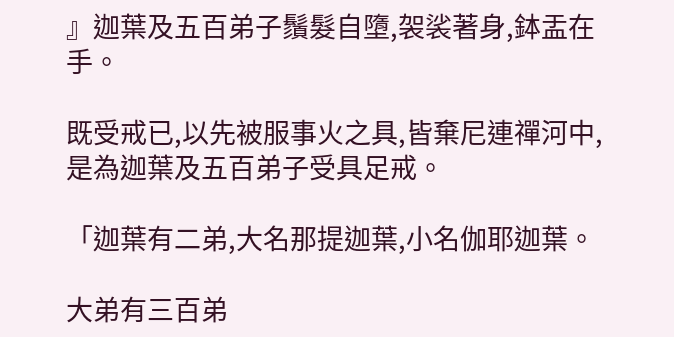』迦葉及五百弟子鬚髮自墮,袈裟著身,鉢盂在手。

既受戒已,以先被服事火之具,皆棄尼連禪河中,是為迦葉及五百弟子受具足戒。

「迦葉有二弟,大名那提迦葉,小名伽耶迦葉。

大弟有三百弟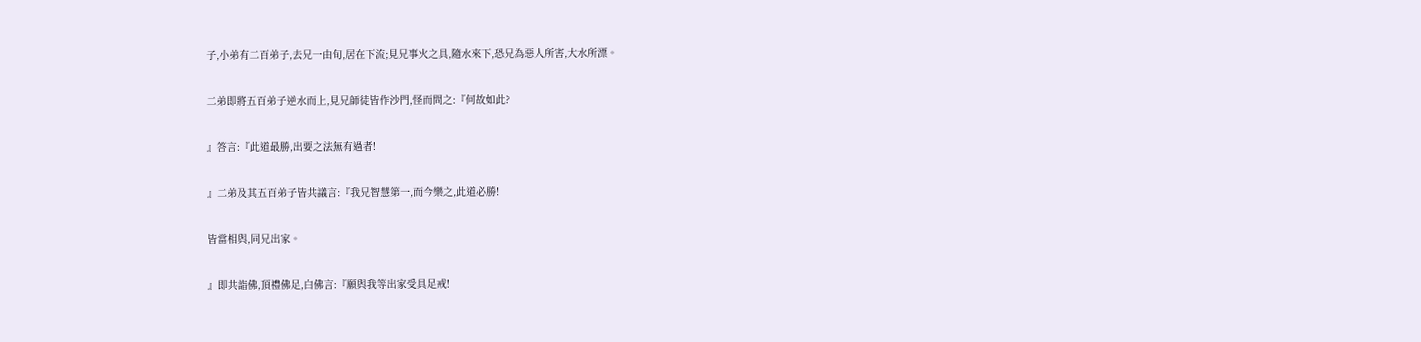子,小弟有二百弟子,去兄一由旬,居在下流;見兄事火之具,隨水來下,恐兄為惡人所害,大水所漂。

二弟即將五百弟子逆水而上,見兄師徒皆作沙門,怪而問之:『何故如此?

』答言:『此道最勝,出要之法無有過者!

』二弟及其五百弟子皆共議言:『我兄智慧第一,而今樂之,此道必勝!

皆當相與,同兄出家。

』即共詣佛,頂禮佛足,白佛言:『願與我等出家受具足戒!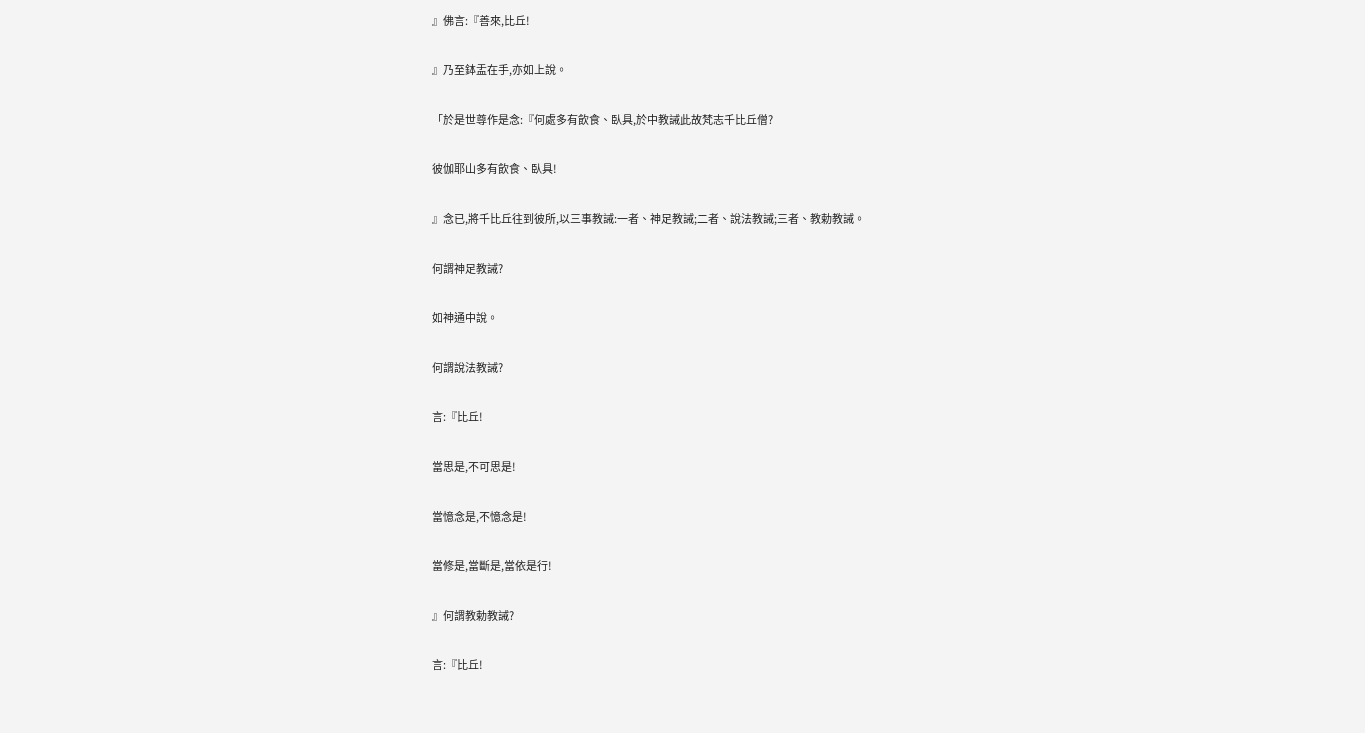』佛言:『善來,比丘!

』乃至鉢盂在手,亦如上說。

「於是世尊作是念:『何處多有飲食、臥具,於中教誡此故梵志千比丘僧?

彼伽耶山多有飲食、臥具!

』念已,將千比丘往到彼所,以三事教誡:一者、神足教誡;二者、說法教誡;三者、教勅教誡。

何謂神足教誡?

如神通中說。

何謂說法教誡?

言:『比丘!

當思是,不可思是!

當憶念是,不憶念是!

當修是,當斷是,當依是行!

』何謂教勅教誡?

言:『比丘!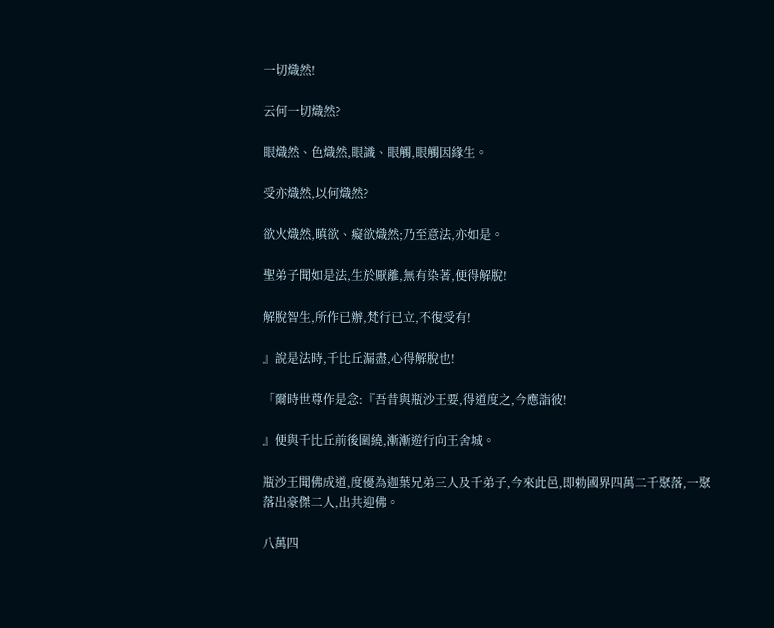一切熾然!

云何一切熾然?

眼熾然、色熾然,眼識、眼觸,眼觸因緣生。

受亦熾然,以何熾然?

欲火熾然,瞋欲、癡欲熾然;乃至意法,亦如是。

聖弟子聞如是法,生於厭離,無有染著,便得解脫!

解脫智生,所作已辦,梵行已立,不復受有!

』說是法時,千比丘漏盡,心得解脫也!

「爾時世尊作是念:『吾昔與瓶沙王要,得道度之,今應詣彼!

』便與千比丘前後圍繞,漸漸遊行向王舍城。

瓶沙王聞佛成道,度優為迦葉兄弟三人及千弟子,今來此邑,即勅國界四萬二千聚落,一聚落出豪傑二人,出共迎佛。

八萬四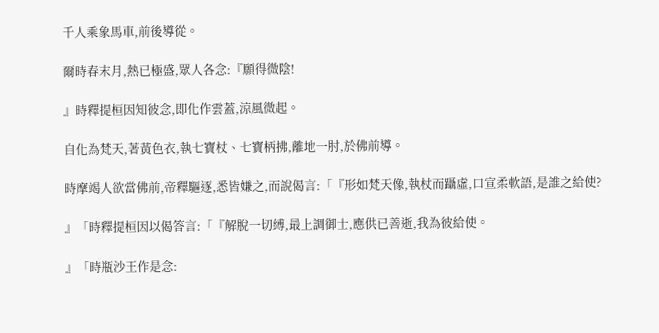千人乘象馬車,前後導從。

爾時春末月,熱已極盛,眾人各念:『願得微陰!

』時釋提桓因知彼念,即化作雲蓋,涼風微起。

自化為梵天,著黃色衣,執七寶杖、七寶柄拂,離地一肘,於佛前導。

時摩竭人欲當佛前,帝釋驅逐,悉皆嫌之,而說偈言:「『形如梵天像,執杖而躡虛,口宣柔軟語,是誰之給使?

』「時釋提桓因以偈答言:「『解脫一切縛,最上調御士,應供已善逝,我為彼給使。

』「時瓶沙王作是念: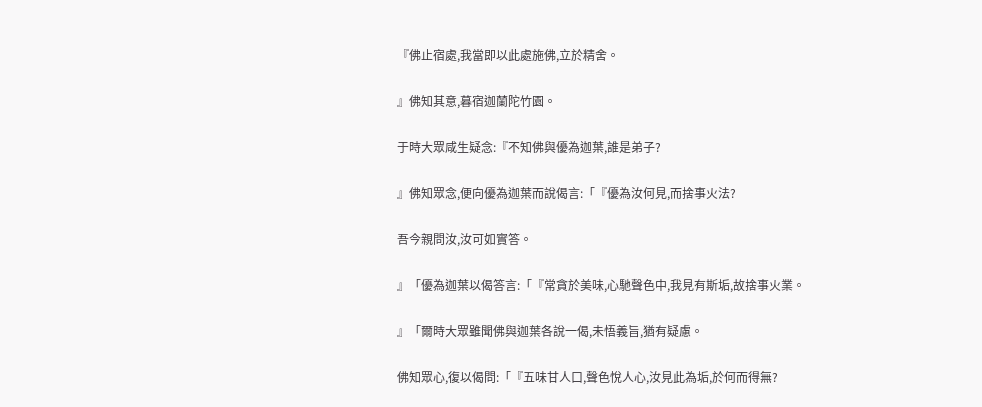『佛止宿處,我當即以此處施佛,立於精舍。

』佛知其意,暮宿迦蘭陀竹園。

于時大眾咸生疑念:『不知佛與優為迦葉,誰是弟子?

』佛知眾念,便向優為迦葉而說偈言:「『優為汝何見,而捨事火法?

吾今親問汝,汝可如實答。

』「優為迦葉以偈答言:「『常貪於美味,心馳聲色中,我見有斯垢,故捨事火業。

』「爾時大眾雖聞佛與迦葉各說一偈,未悟義旨,猶有疑慮。

佛知眾心,復以偈問:「『五味甘人口,聲色悅人心,汝見此為垢,於何而得無?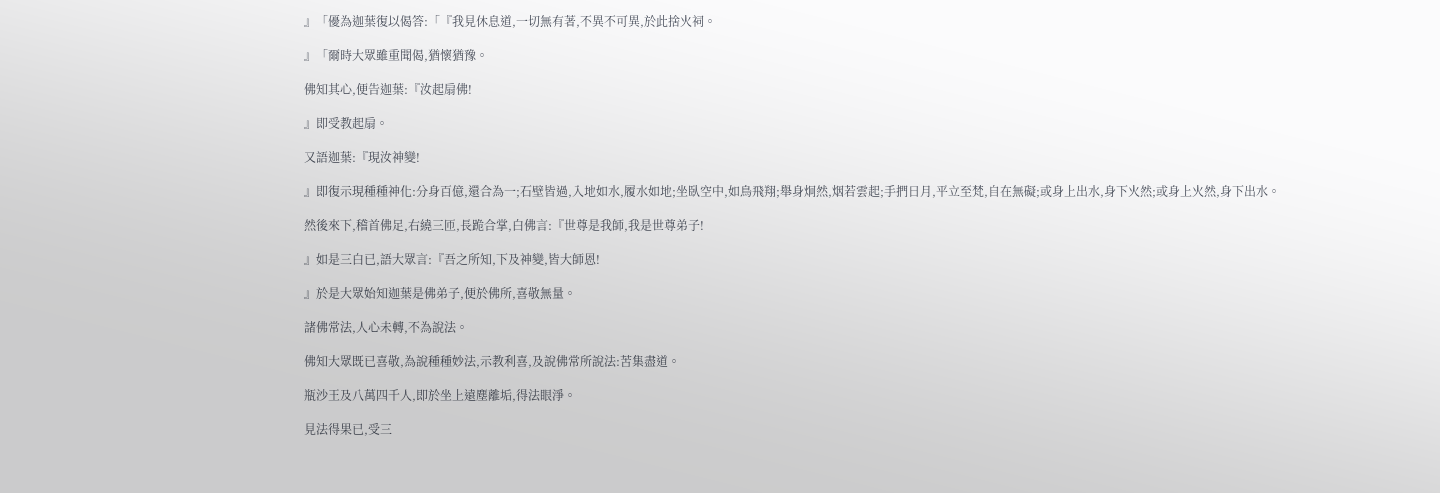』「優為迦葉復以偈答:「『我見休息道,一切無有著,不異不可異,於此捨火祠。

』「爾時大眾雖重聞偈,猶懷猶豫。

佛知其心,便告迦葉:『汝起扇佛!

』即受教起扇。

又語迦葉:『現汝神變!

』即復示現種種神化:分身百億,還合為一;石壁皆過,入地如水,履水如地;坐臥空中,如鳥飛翔;舉身炯然,烟若雲起;手捫日月,平立至梵,自在無礙;或身上出水,身下火然;或身上火然,身下出水。

然後來下,稽首佛足,右繞三匝,長跪合掌,白佛言:『世尊是我師,我是世尊弟子!

』如是三白已,語大眾言:『吾之所知,下及神變,皆大師恩!

』於是大眾始知迦葉是佛弟子,便於佛所,喜敬無量。

諸佛常法,人心未轉,不為說法。

佛知大眾既已喜敬,為說種種妙法,示教利喜,及說佛常所說法:苦集盡道。

瓶沙王及八萬四千人,即於坐上遠塵離垢,得法眼淨。

見法得果已,受三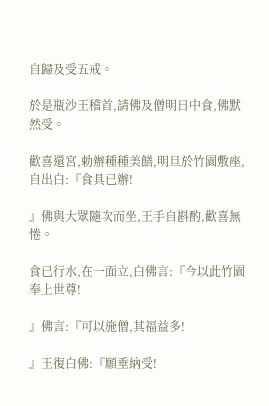自歸及受五戒。

於是瓶沙王稽首,請佛及僧明日中食,佛默然受。

歡喜還宮,勅辦種種美饍,明旦於竹園敷座,自出白:『食具已辦!

』佛與大眾隨次而坐,王手自斟酌,歡喜無惓。

食已行水,在一面立,白佛言:『今以此竹園奉上世尊!

』佛言:『可以施僧,其福益多!

』王復白佛:『願垂納受!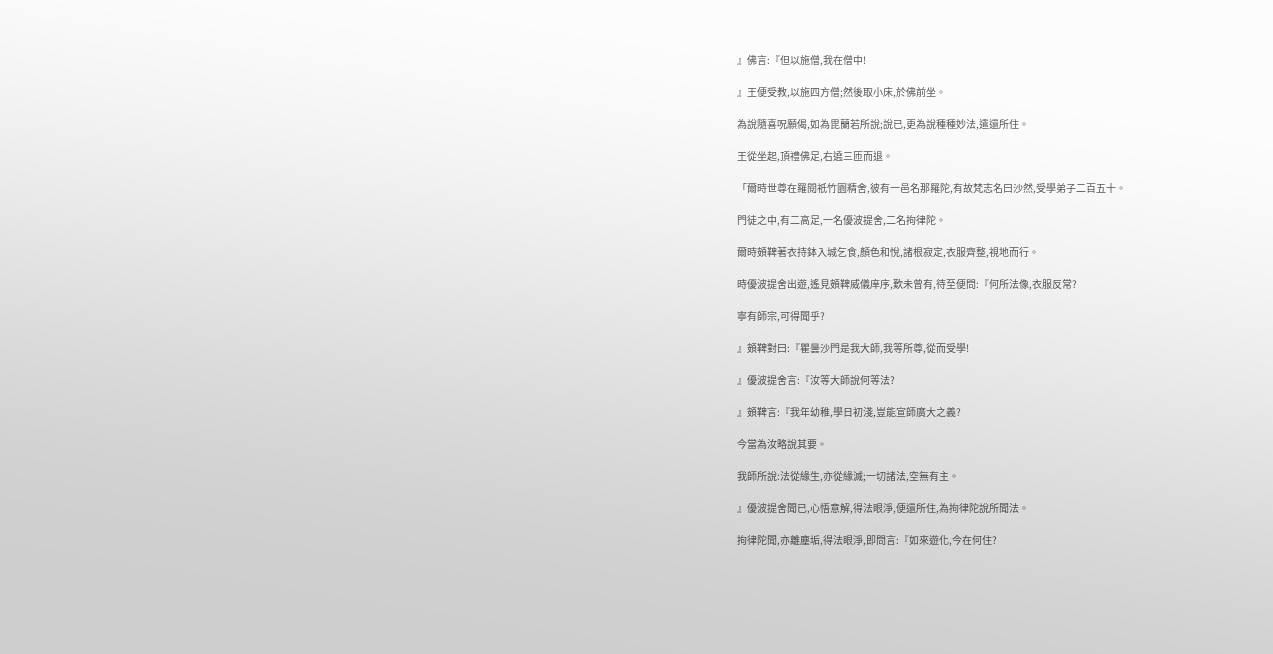』佛言:『但以施僧,我在僧中!

』王便受教,以施四方僧;然後取小床,於佛前坐。

為說隨喜呪願偈,如為毘蘭若所說;說已,更為說種種妙法,遣還所住。

王從坐起,頂禮佛足,右遶三匝而退。

「爾時世尊在羅閱祇竹園精舍,彼有一邑名那羅陀,有故梵志名曰沙然,受學弟子二百五十。

門徒之中,有二高足,一名優波提舍,二名拘律陀。

爾時頞鞞著衣持鉢入城乞食,顏色和悅,諸根寂定,衣服齊整,視地而行。

時優波提舍出遊,遙見頞鞞威儀庠序,歎未曾有,待至便問:『何所法像,衣服反常?

寧有師宗,可得聞乎?

』頞鞞對曰:『瞿曇沙門是我大師,我等所尊,從而受學!

』優波提舍言:『汝等大師說何等法?

』頞鞞言:『我年幼稚,學日初淺,豈能宣師廣大之義?

今當為汝略說其要。

我師所說:法從緣生,亦從緣滅;一切諸法,空無有主。

』優波提舍聞已,心悟意解,得法眼淨,便還所住,為拘律陀說所聞法。

拘律陀聞,亦離塵垢,得法眼淨,即問言:『如來遊化,今在何住?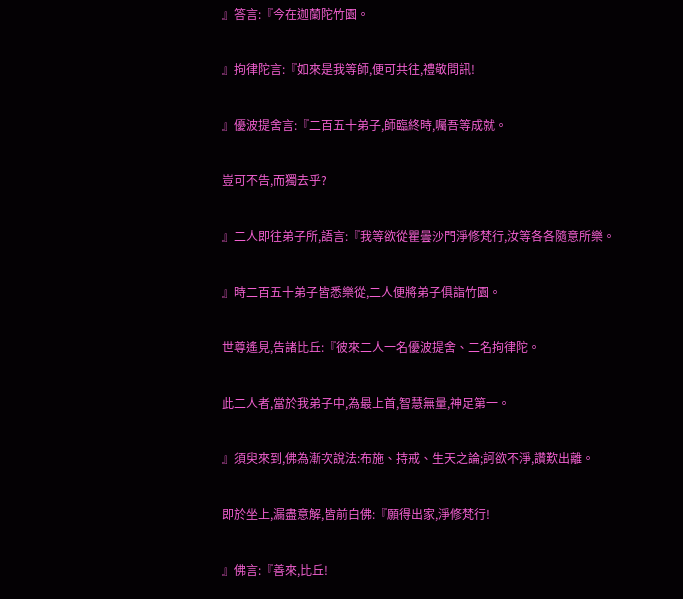』答言:『今在迦蘭陀竹園。

』拘律陀言:『如來是我等師,便可共往,禮敬問訊!

』優波提舍言:『二百五十弟子,師臨終時,囑吾等成就。

豈可不告,而獨去乎?

』二人即往弟子所,語言:『我等欲從瞿曇沙門淨修梵行,汝等各各隨意所樂。

』時二百五十弟子皆悉樂從,二人便將弟子俱詣竹園。

世尊遙見,告諸比丘:『彼來二人一名優波提舍、二名拘律陀。

此二人者,當於我弟子中,為最上首,智慧無量,神足第一。

』須臾來到,佛為漸次說法:布施、持戒、生天之論;訶欲不淨,讚歎出離。

即於坐上,漏盡意解,皆前白佛:『願得出家,淨修梵行!

』佛言:『善來,比丘!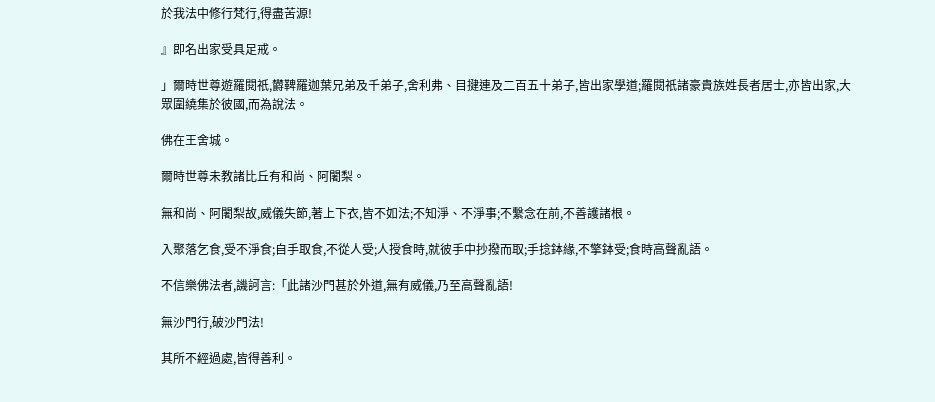於我法中修行梵行,得盡苦源!

』即名出家受具足戒。

」爾時世尊遊羅閱祇,欝鞞羅迦葉兄弟及千弟子,舍利弗、目揵連及二百五十弟子,皆出家學道;羅閱祇諸豪貴族姓長者居士,亦皆出家,大眾圍繞集於彼國,而為說法。

佛在王舍城。

爾時世尊未教諸比丘有和尚、阿闍梨。

無和尚、阿闍梨故,威儀失節,著上下衣,皆不如法;不知淨、不淨事;不繫念在前,不善護諸根。

入聚落乞食,受不淨食;自手取食,不從人受;人授食時,就彼手中抄撥而取;手捻鉢緣,不擎鉢受;食時高聲亂語。

不信樂佛法者,譏訶言:「此諸沙門甚於外道,無有威儀,乃至高聲亂語!

無沙門行,破沙門法!

其所不經過處,皆得善利。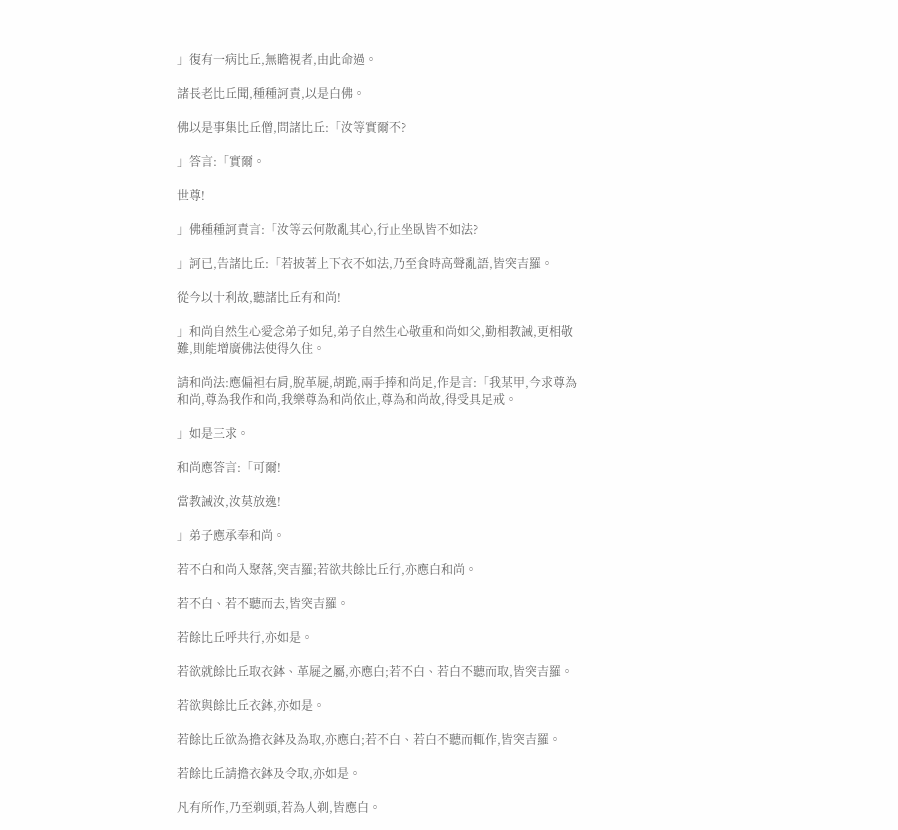」復有一病比丘,無瞻視者,由此命過。

諸長老比丘聞,種種訶責,以是白佛。

佛以是事集比丘僧,問諸比丘:「汝等實爾不?

」答言:「實爾。

世尊!

」佛種種訶責言:「汝等云何散亂其心,行止坐臥皆不如法?

」訶已,告諸比丘:「若披著上下衣不如法,乃至食時高聲亂語,皆突吉羅。

從今以十利故,聽諸比丘有和尚!

」和尚自然生心愛念弟子如兒,弟子自然生心敬重和尚如父,勤相教誡,更相敬難,則能增廣佛法使得久住。

請和尚法:應偏袒右肩,脫革屣,胡跪,兩手捧和尚足,作是言:「我某甲,今求尊為和尚,尊為我作和尚,我樂尊為和尚依止,尊為和尚故,得受具足戒。

」如是三求。

和尚應答言:「可爾!

當教誡汝,汝莫放逸!

」弟子應承奉和尚。

若不白和尚入聚落,突吉羅;若欲共餘比丘行,亦應白和尚。

若不白、若不聽而去,皆突吉羅。

若餘比丘呼共行,亦如是。

若欲就餘比丘取衣鉢、革屣之屬,亦應白;若不白、若白不聽而取,皆突吉羅。

若欲與餘比丘衣鉢,亦如是。

若餘比丘欲為擔衣鉢及為取,亦應白;若不白、若白不聽而輒作,皆突吉羅。

若餘比丘請擔衣鉢及令取,亦如是。

凡有所作,乃至剃頭,若為人剃,皆應白。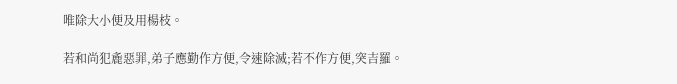唯除大小便及用楊枝。

若和尚犯麁惡罪,弟子應勤作方便,令速除滅;若不作方便,突吉羅。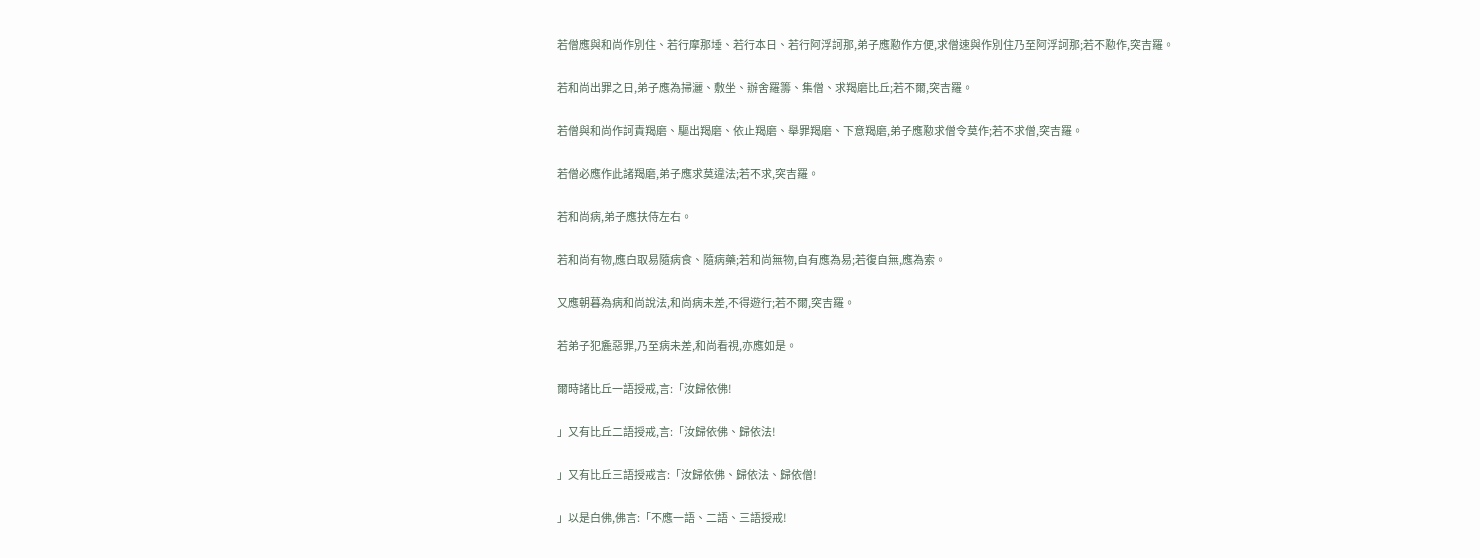若僧應與和尚作別住、若行摩那埵、若行本日、若行阿浮訶那,弟子應懃作方便,求僧速與作別住乃至阿浮訶那;若不懃作,突吉羅。

若和尚出罪之日,弟子應為掃灑、敷坐、辦舍羅籌、集僧、求羯磨比丘;若不爾,突吉羅。

若僧與和尚作訶責羯磨、驅出羯磨、依止羯磨、舉罪羯磨、下意羯磨,弟子應懃求僧令莫作;若不求僧,突吉羅。

若僧必應作此諸羯磨,弟子應求莫違法;若不求,突吉羅。

若和尚病,弟子應扶侍左右。

若和尚有物,應白取易隨病食、隨病藥;若和尚無物,自有應為易;若復自無,應為索。

又應朝暮為病和尚說法,和尚病未差,不得遊行;若不爾,突吉羅。

若弟子犯麁惡罪,乃至病未差,和尚看視,亦應如是。

爾時諸比丘一語授戒,言:「汝歸依佛!

」又有比丘二語授戒,言:「汝歸依佛、歸依法!

」又有比丘三語授戒言:「汝歸依佛、歸依法、歸依僧!

」以是白佛,佛言:「不應一語、二語、三語授戒!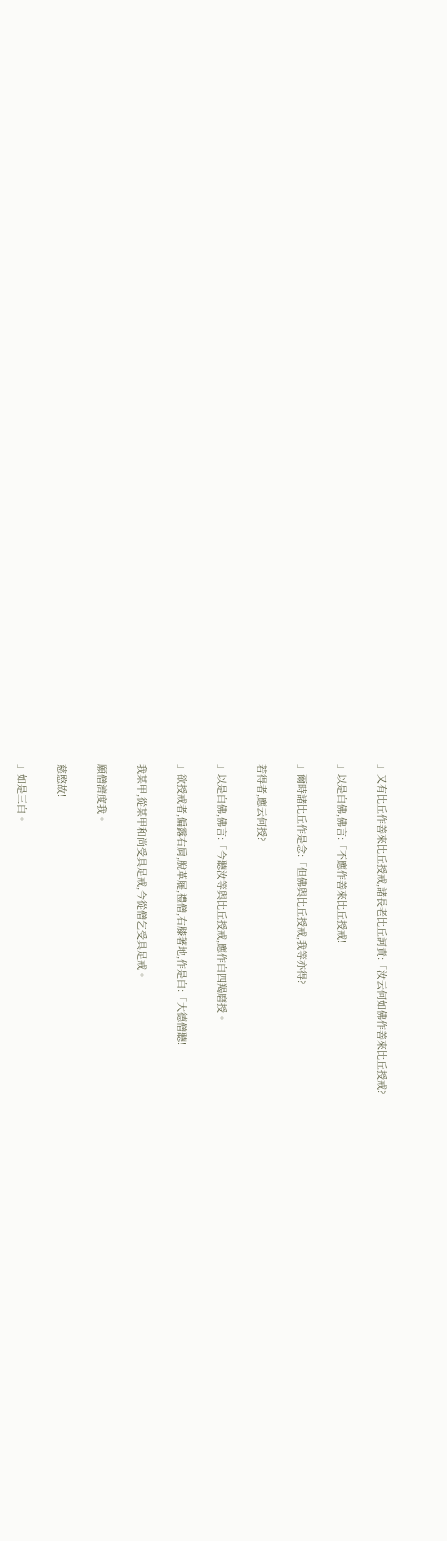」又有比丘作善來比丘授戒,諸長老比丘訶責:「汝云何如佛作善來比丘授戒?

」以是白佛,佛言:「不應作善來比丘授戒!

」爾時諸比丘作是念:「但佛與比丘授戒,我等亦得?

若得者,應云何授?

」以是白佛,佛言:「今聽汝等與比丘授戒,應作白四羯磨授。

」欲授戒者,偏露右肩,脫革屣,禮僧,右膝著地,作是白:「大德僧聽!

我某甲,從某甲和尚受具足戒,今從僧乞受具足戒。

願僧濟度我。

慈愍故!

」如是三白。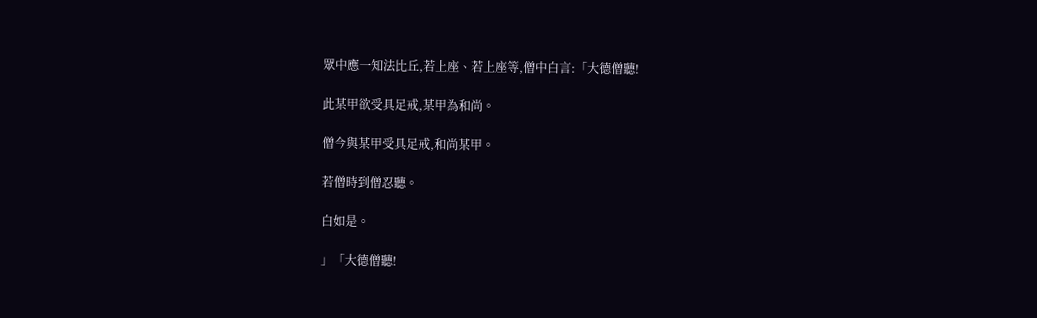眾中應一知法比丘,若上座、若上座等,僧中白言:「大德僧聽!

此某甲欲受具足戒,某甲為和尚。

僧今與某甲受具足戒,和尚某甲。

若僧時到僧忍聽。

白如是。

」「大德僧聽!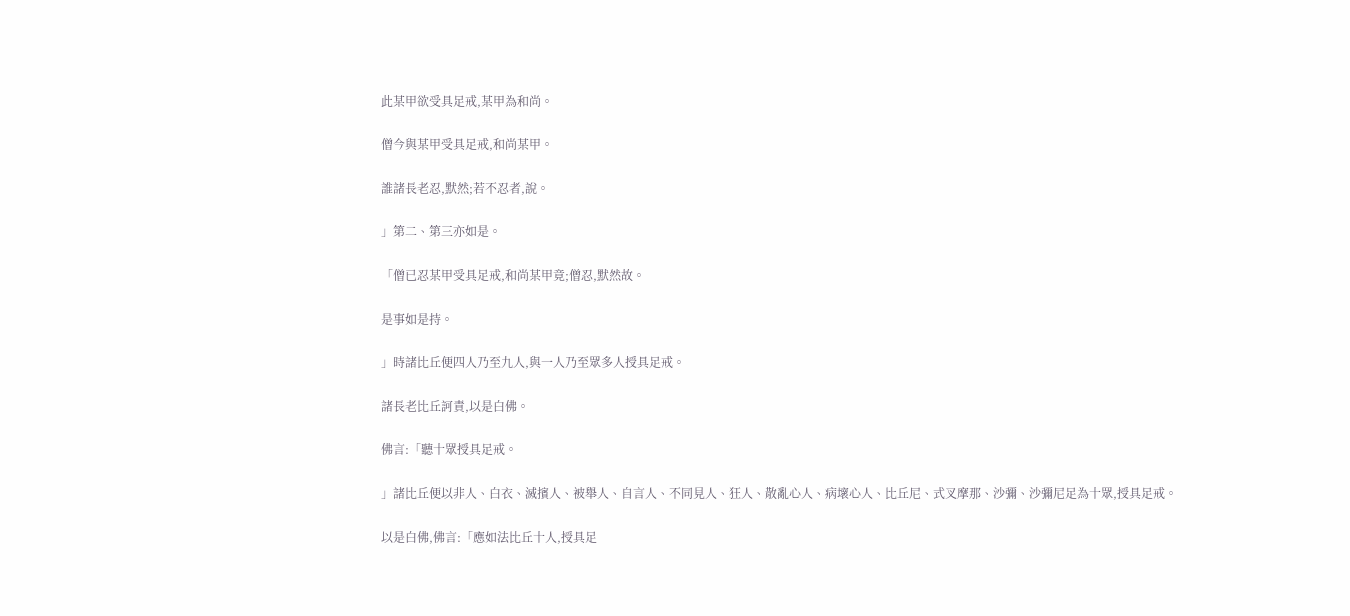此某甲欲受具足戒,某甲為和尚。

僧今與某甲受具足戒,和尚某甲。

誰諸長老忍,默然;若不忍者,說。

」第二、第三亦如是。

「僧已忍某甲受具足戒,和尚某甲竟;僧忍,默然故。

是事如是持。

」時諸比丘便四人乃至九人,與一人乃至眾多人授具足戒。

諸長老比丘訶責,以是白佛。

佛言:「聽十眾授具足戒。

」諸比丘便以非人、白衣、滅擯人、被舉人、自言人、不同見人、狂人、散亂心人、病壞心人、比丘尼、式叉摩那、沙彌、沙彌尼足為十眾,授具足戒。

以是白佛,佛言:「應如法比丘十人,授具足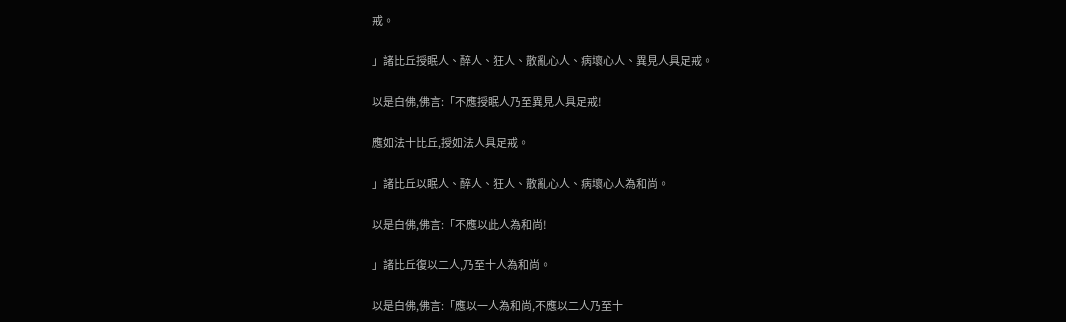戒。

」諸比丘授眠人、醉人、狂人、散亂心人、病壞心人、異見人具足戒。

以是白佛,佛言:「不應授眠人乃至異見人具足戒!

應如法十比丘,授如法人具足戒。

」諸比丘以眠人、醉人、狂人、散亂心人、病壞心人為和尚。

以是白佛,佛言:「不應以此人為和尚!

」諸比丘復以二人,乃至十人為和尚。

以是白佛,佛言:「應以一人為和尚,不應以二人乃至十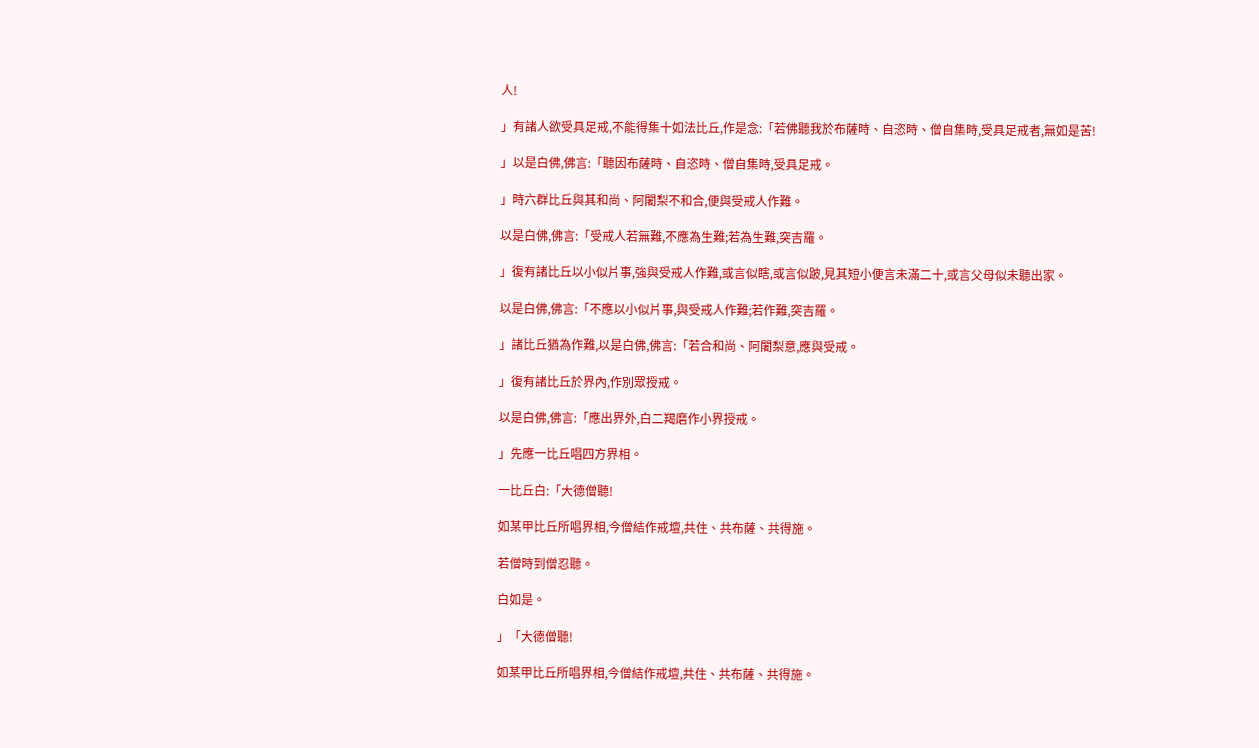人!

」有諸人欲受具足戒,不能得集十如法比丘,作是念:「若佛聽我於布薩時、自恣時、僧自集時,受具足戒者,無如是苦!

」以是白佛,佛言:「聽因布薩時、自恣時、僧自集時,受具足戒。

」時六群比丘與其和尚、阿闍梨不和合,便與受戒人作難。

以是白佛,佛言:「受戒人若無難,不應為生難;若為生難,突吉羅。

」復有諸比丘以小似片事,強與受戒人作難,或言似瞎,或言似跛,見其短小便言未滿二十,或言父母似未聽出家。

以是白佛,佛言:「不應以小似片事,與受戒人作難;若作難,突吉羅。

」諸比丘猶為作難,以是白佛,佛言:「若合和尚、阿闍梨意,應與受戒。

」復有諸比丘於界內,作別眾授戒。

以是白佛,佛言:「應出界外,白二羯磨作小界授戒。

」先應一比丘唱四方界相。

一比丘白:「大德僧聽!

如某甲比丘所唱界相,今僧結作戒壇,共住、共布薩、共得施。

若僧時到僧忍聽。

白如是。

」「大德僧聽!

如某甲比丘所唱界相,今僧結作戒壇,共住、共布薩、共得施。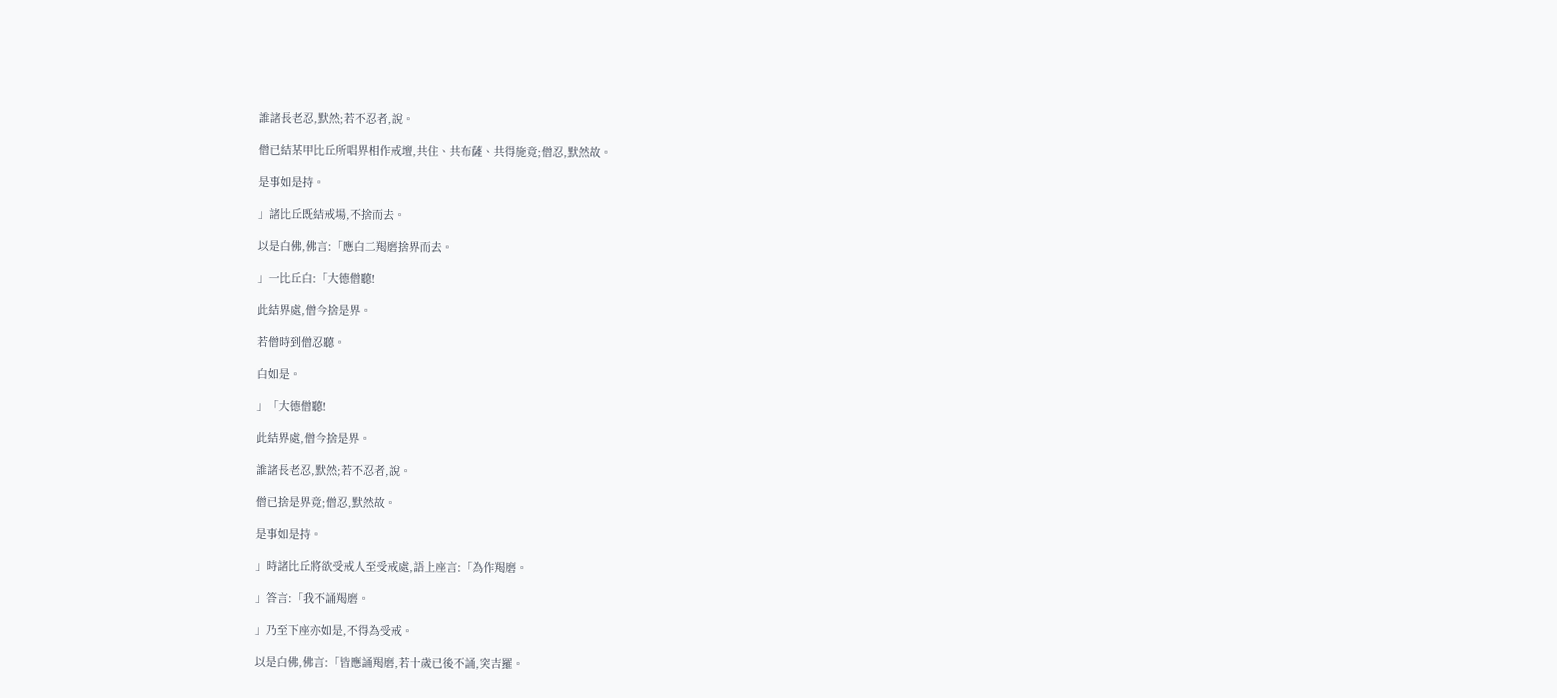誰諸長老忍,默然;若不忍者,說。

僧已結某甲比丘所唱界相作戒壇,共住、共布薩、共得施竟;僧忍,默然故。

是事如是持。

」諸比丘既結戒場,不捨而去。

以是白佛,佛言:「應白二羯磨捨界而去。

」一比丘白:「大德僧聽!

此結界處,僧今捨是界。

若僧時到僧忍聽。

白如是。

」「大德僧聽!

此結界處,僧今捨是界。

誰諸長老忍,默然;若不忍者,說。

僧已捨是界竟;僧忍,默然故。

是事如是持。

」時諸比丘將欲受戒人至受戒處,語上座言:「為作羯磨。

」答言:「我不誦羯磨。

」乃至下座亦如是,不得為受戒。

以是白佛,佛言:「皆應誦羯磨,若十歲已後不誦,突吉羅。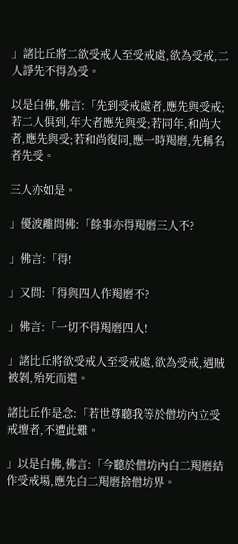」諸比丘將二欲受戒人至受戒處,欲為受戒,二人諍先不得為受。

以是白佛,佛言:「先到受戒處者,應先與受戒;若二人俱到,年大者應先與受;若同年,和尚大者,應先與受;若和尚復同,應一時羯磨,先稱名者先受。

三人亦如是。

」優波離問佛:「餘事亦得羯磨三人不?

」佛言:「得!

」又問:「得與四人作羯磨不?

」佛言:「一切不得羯磨四人!

」諸比丘將欲受戒人至受戒處,欲為受戒,遇賊被剝,殆死而還。

諸比丘作是念:「若世尊聽我等於僧坊內立受戒壇者,不遭此難。

」以是白佛,佛言:「今聽於僧坊內白二羯磨結作受戒場,應先白二羯磨捨僧坊界。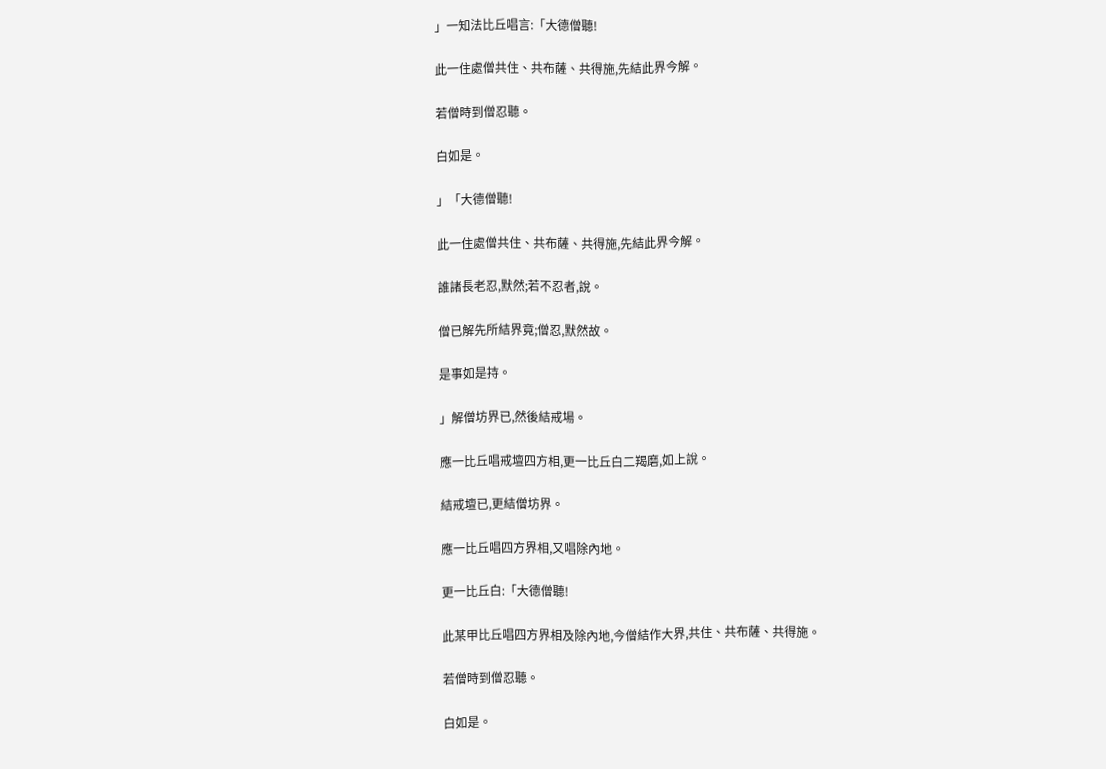」一知法比丘唱言:「大德僧聽!

此一住處僧共住、共布薩、共得施,先結此界今解。

若僧時到僧忍聽。

白如是。

」「大德僧聽!

此一住處僧共住、共布薩、共得施,先結此界今解。

誰諸長老忍,默然;若不忍者,說。

僧已解先所結界竟;僧忍,默然故。

是事如是持。

」解僧坊界已,然後結戒場。

應一比丘唱戒壇四方相,更一比丘白二羯磨,如上說。

結戒壇已,更結僧坊界。

應一比丘唱四方界相,又唱除內地。

更一比丘白:「大德僧聽!

此某甲比丘唱四方界相及除內地,今僧結作大界,共住、共布薩、共得施。

若僧時到僧忍聽。

白如是。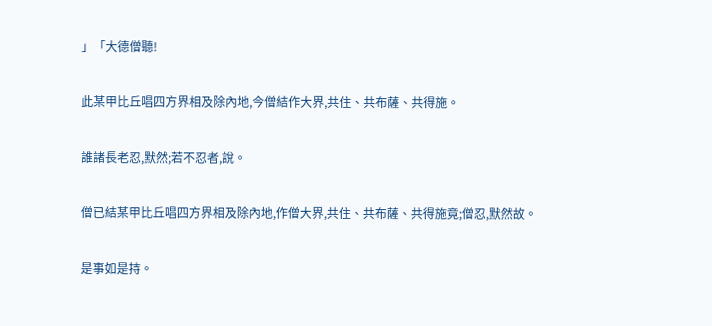」「大德僧聽!

此某甲比丘唱四方界相及除內地,今僧結作大界,共住、共布薩、共得施。

誰諸長老忍,默然;若不忍者,說。

僧已結某甲比丘唱四方界相及除內地,作僧大界,共住、共布薩、共得施竟;僧忍,默然故。

是事如是持。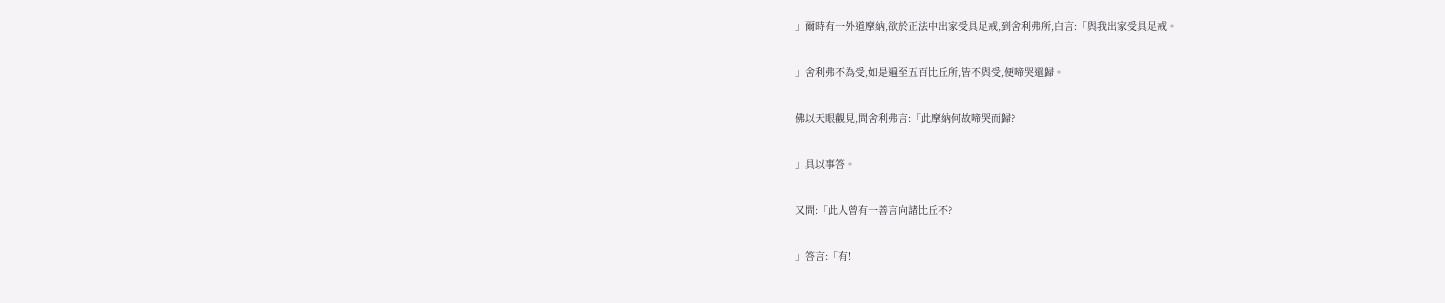」爾時有一外道摩納,欲於正法中出家受具足戒,到舍利弗所,白言:「與我出家受具足戒。

」舍利弗不為受,如是遍至五百比丘所,皆不與受,便啼哭還歸。

佛以天眼觀見,問舍利弗言:「此摩納何故啼哭而歸?

」具以事答。

又問:「此人曾有一善言向諸比丘不?

」答言:「有!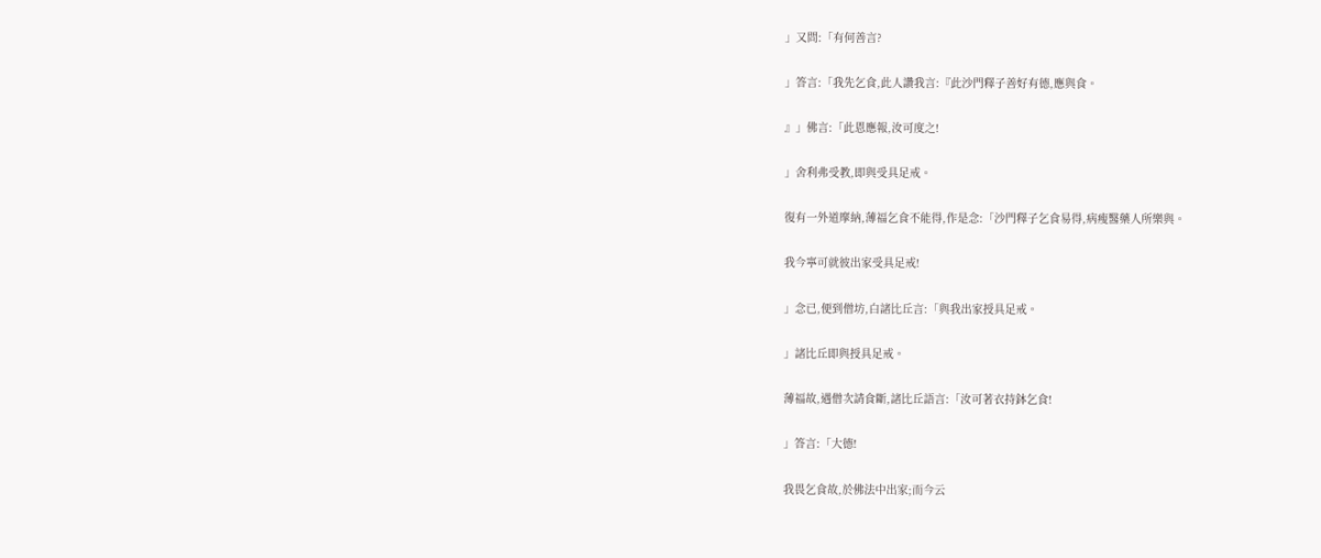」又問:「有何善言?

」答言:「我先乞食,此人讚我言:『此沙門釋子善好有德,應與食。

』」佛言:「此恩應報,汝可度之!

」舍利弗受教,即與受具足戒。

復有一外道摩納,薄福乞食不能得,作是念:「沙門釋子乞食易得,病瘦醫藥人所樂與。

我今寧可就彼出家受具足戒!

」念已,便到僧坊,白諸比丘言:「與我出家授具足戒。

」諸比丘即與授具足戒。

薄福故,遇僧次請食斷,諸比丘語言:「汝可著衣持鉢乞食!

」答言:「大德!

我畏乞食故,於佛法中出家;而今云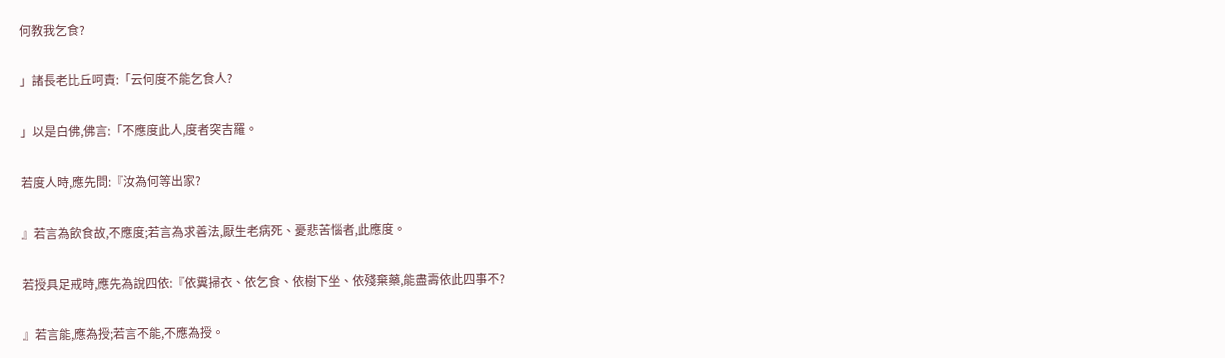何教我乞食?

」諸長老比丘呵責:「云何度不能乞食人?

」以是白佛,佛言:「不應度此人,度者突吉羅。

若度人時,應先問:『汝為何等出家?

』若言為飲食故,不應度;若言為求善法,厭生老病死、憂悲苦惱者,此應度。

若授具足戒時,應先為說四依:『依糞掃衣、依乞食、依樹下坐、依殘棄藥,能盡壽依此四事不?

』若言能,應為授;若言不能,不應為授。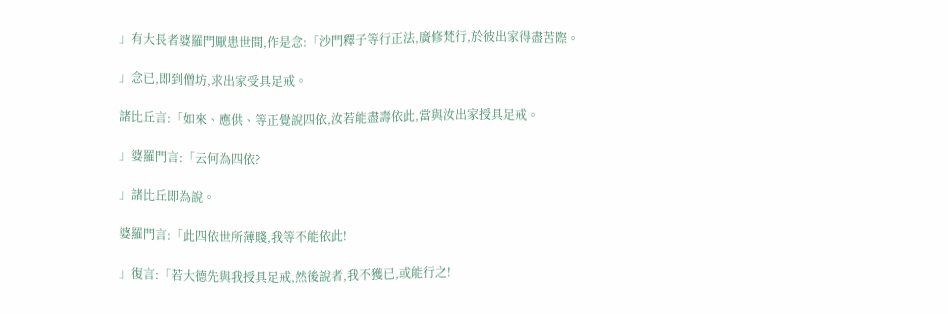」有大長者婆羅門厭患世間,作是念:「沙門釋子等行正法,廣修梵行,於彼出家得盡苦際。

」念已,即到僧坊,求出家受具足戒。

諸比丘言:「如來、應供、等正覺說四依,汝若能盡壽依此,當與汝出家授具足戒。

」婆羅門言:「云何為四依?

」諸比丘即為說。

婆羅門言:「此四依世所薄賤,我等不能依此!

」復言:「若大德先與我授具足戒,然後說者,我不獲已,或能行之!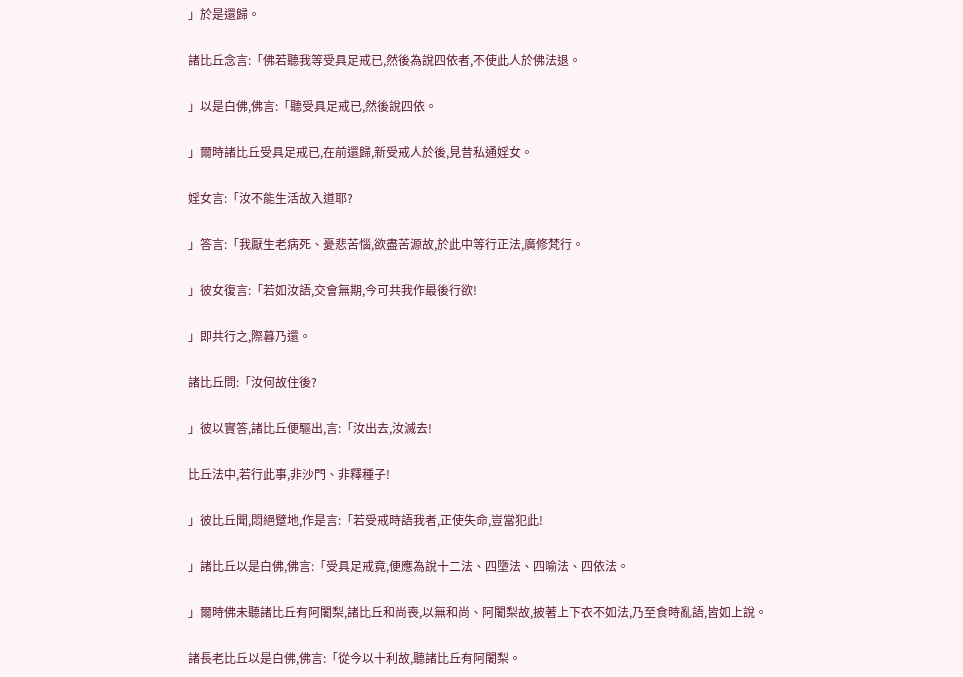」於是還歸。

諸比丘念言:「佛若聽我等受具足戒已,然後為說四依者,不使此人於佛法退。

」以是白佛,佛言:「聽受具足戒已,然後說四依。

」爾時諸比丘受具足戒已,在前還歸,新受戒人於後,見昔私通婬女。

婬女言:「汝不能生活故入道耶?

」答言:「我厭生老病死、憂悲苦惱,欲盡苦源故,於此中等行正法,廣修梵行。

」彼女復言:「若如汝語,交會無期,今可共我作最後行欲!

」即共行之,際暮乃還。

諸比丘問:「汝何故住後?

」彼以實答,諸比丘便驅出,言:「汝出去,汝滅去!

比丘法中,若行此事,非沙門、非釋種子!

」彼比丘聞,悶絕躄地,作是言:「若受戒時語我者,正使失命,豈當犯此!

」諸比丘以是白佛,佛言:「受具足戒竟,便應為說十二法、四墮法、四喻法、四依法。

」爾時佛未聽諸比丘有阿闍梨,諸比丘和尚喪,以無和尚、阿闍梨故,披著上下衣不如法,乃至食時亂語,皆如上說。

諸長老比丘以是白佛,佛言:「從今以十利故,聽諸比丘有阿闍梨。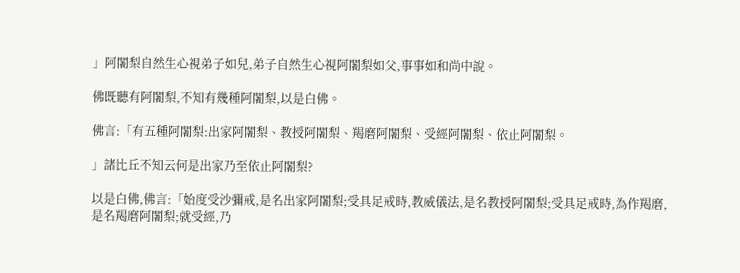」阿闍梨自然生心視弟子如兒,弟子自然生心視阿闍梨如父,事事如和尚中說。

佛既聽有阿闍梨,不知有幾種阿闍梨,以是白佛。

佛言:「有五種阿闍梨:出家阿闍梨、教授阿闍梨、羯磨阿闍梨、受經阿闍梨、依止阿闍梨。

」諸比丘不知云何是出家乃至依止阿闍梨?

以是白佛,佛言:「始度受沙彌戒,是名出家阿闍梨;受具足戒時,教威儀法,是名教授阿闍梨;受具足戒時,為作羯磨,是名羯磨阿闍梨;就受經,乃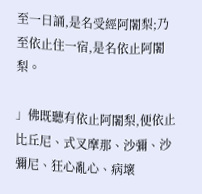至一日誦,是名受經阿闍梨;乃至依止住一宿,是名依止阿闍梨。

」佛既聽有依止阿闍梨,便依止比丘尼、式叉摩那、沙彌、沙彌尼、狂心亂心、病壞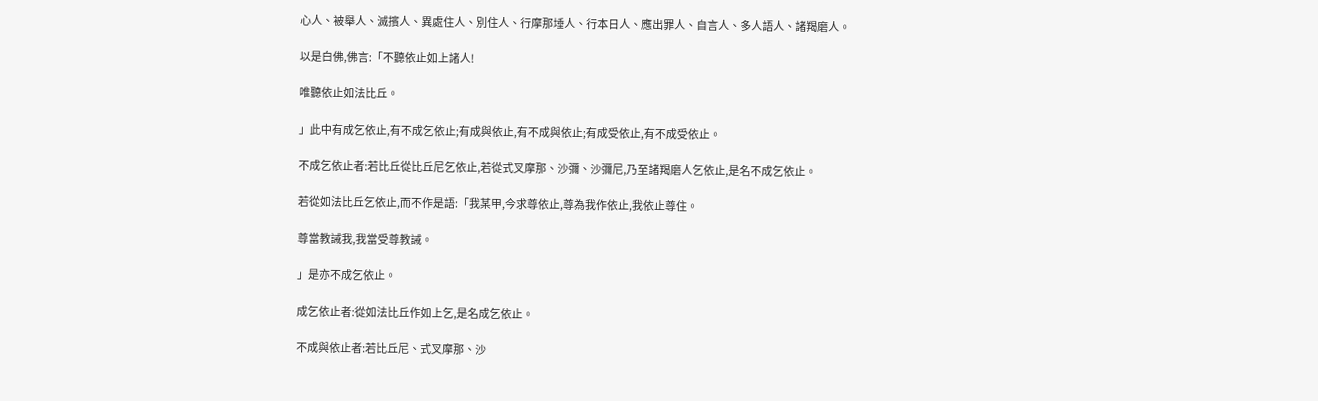心人、被舉人、滅擯人、異處住人、別住人、行摩那埵人、行本日人、應出罪人、自言人、多人語人、諸羯磨人。

以是白佛,佛言:「不聽依止如上諸人!

唯聽依止如法比丘。

」此中有成乞依止,有不成乞依止;有成與依止,有不成與依止;有成受依止,有不成受依止。

不成乞依止者:若比丘從比丘尼乞依止,若從式叉摩那、沙彌、沙彌尼,乃至諸羯磨人乞依止,是名不成乞依止。

若從如法比丘乞依止,而不作是語:「我某甲,今求尊依止,尊為我作依止,我依止尊住。

尊當教誡我,我當受尊教誡。

」是亦不成乞依止。

成乞依止者:從如法比丘作如上乞,是名成乞依止。

不成與依止者:若比丘尼、式叉摩那、沙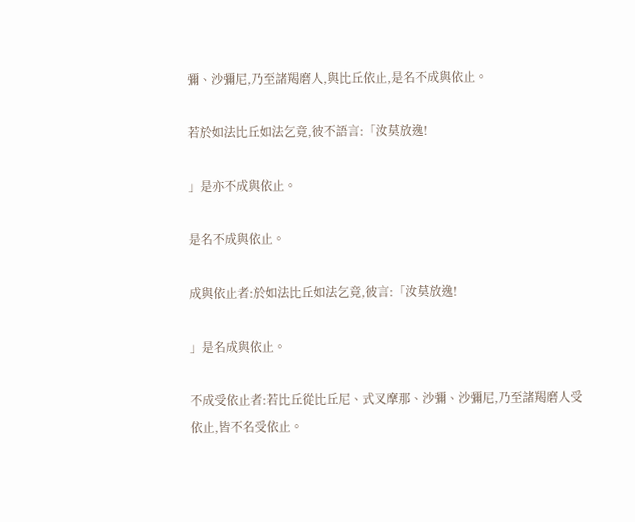彌、沙彌尼,乃至諸羯磨人,與比丘依止,是名不成與依止。

若於如法比丘如法乞竟,彼不語言:「汝莫放逸!

」是亦不成與依止。

是名不成與依止。

成與依止者:於如法比丘如法乞竟,彼言:「汝莫放逸!

」是名成與依止。

不成受依止者:若比丘從比丘尼、式叉摩那、沙彌、沙彌尼,乃至諸羯磨人受依止,皆不名受依止。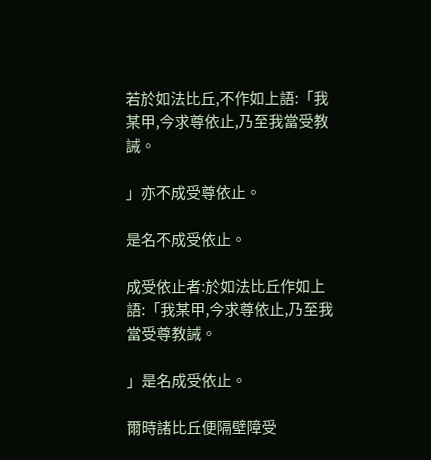若於如法比丘,不作如上語:「我某甲,今求尊依止,乃至我當受教誡。

」亦不成受尊依止。

是名不成受依止。

成受依止者:於如法比丘作如上語:「我某甲,今求尊依止,乃至我當受尊教誡。

」是名成受依止。

爾時諸比丘便隔壁障受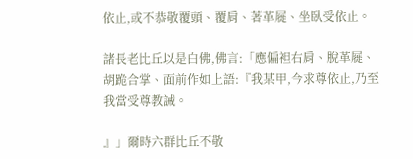依止,或不恭敬覆頭、覆肩、著革屣、坐臥受依止。

諸長老比丘以是白佛,佛言:「應偏袒右肩、脫革屣、胡跪合掌、面前作如上語:『我某甲,今求尊依止,乃至我當受尊教誡。

』」爾時六群比丘不敬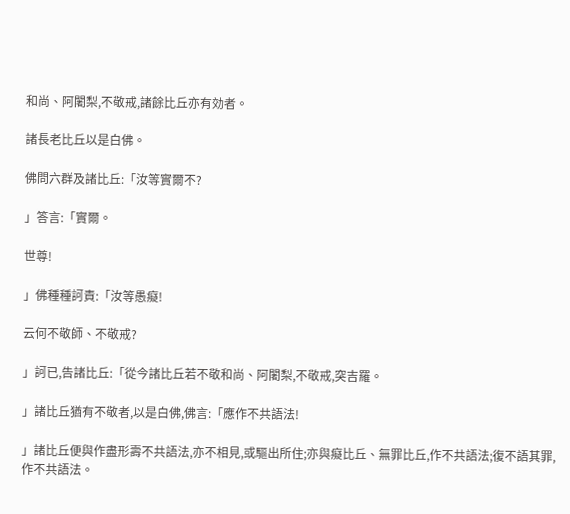和尚、阿闍梨,不敬戒,諸餘比丘亦有効者。

諸長老比丘以是白佛。

佛問六群及諸比丘:「汝等實爾不?

」答言:「實爾。

世尊!

」佛種種訶責:「汝等愚癡!

云何不敬師、不敬戒?

」訶已,告諸比丘:「從今諸比丘若不敬和尚、阿闍梨,不敬戒,突吉羅。

」諸比丘猶有不敬者,以是白佛,佛言:「應作不共語法!

」諸比丘便與作盡形壽不共語法,亦不相見,或驅出所住;亦與癡比丘、無罪比丘,作不共語法;復不語其罪,作不共語法。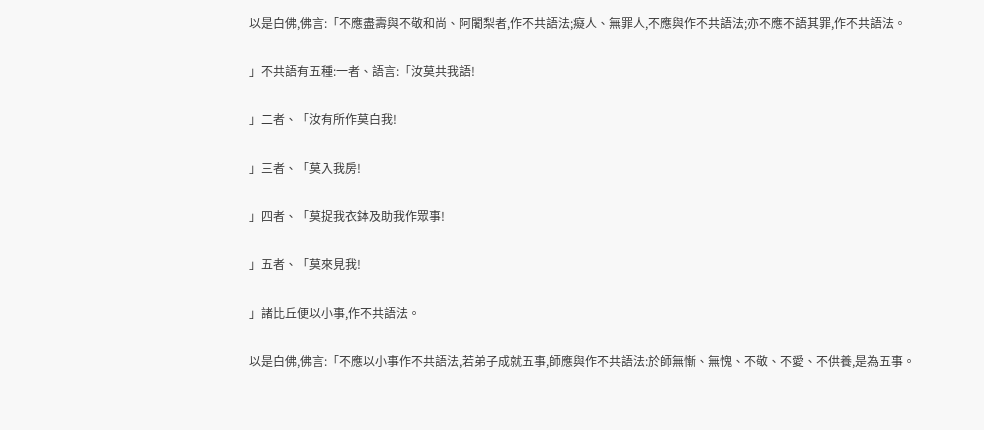以是白佛,佛言:「不應盡壽與不敬和尚、阿闍梨者,作不共語法;癡人、無罪人,不應與作不共語法;亦不應不語其罪,作不共語法。

」不共語有五種:一者、語言:「汝莫共我語!

」二者、「汝有所作莫白我!

」三者、「莫入我房!

」四者、「莫捉我衣鉢及助我作眾事!

」五者、「莫來見我!

」諸比丘便以小事,作不共語法。

以是白佛,佛言:「不應以小事作不共語法,若弟子成就五事,師應與作不共語法:於師無慚、無愧、不敬、不愛、不供養,是為五事。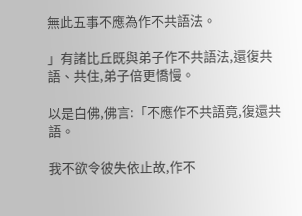無此五事不應為作不共語法。

」有諸比丘既與弟子作不共語法,還復共語、共住,弟子倍更憍慢。

以是白佛,佛言:「不應作不共語竟,復還共語。

我不欲令彼失依止故,作不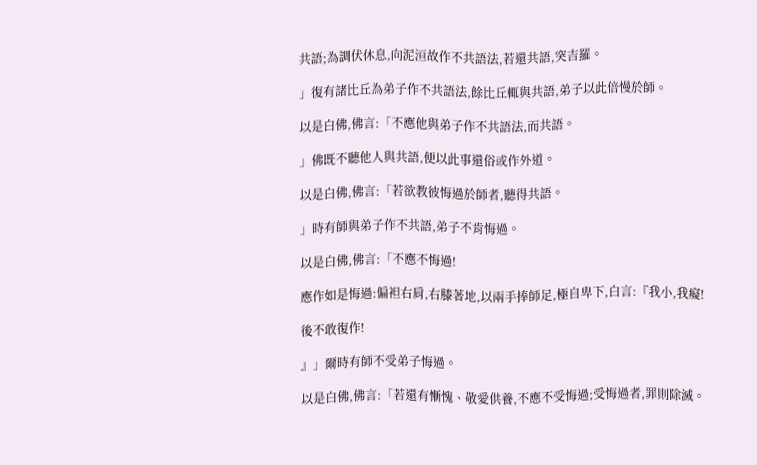共語;為調伏休息,向泥洹故作不共語法,若還共語,突吉羅。

」復有諸比丘為弟子作不共語法,餘比丘輒與共語,弟子以此倍慢於師。

以是白佛,佛言:「不應他與弟子作不共語法,而共語。

」佛既不聽他人與共語,便以此事還俗或作外道。

以是白佛,佛言:「若欲教彼悔過於師者,聽得共語。

」時有師與弟子作不共語,弟子不肯悔過。

以是白佛,佛言:「不應不悔過!

應作如是悔過:偏袒右肩,右膝著地,以兩手捧師足,極自卑下,白言:『我小,我癡!

後不敢復作!

』」爾時有師不受弟子悔過。

以是白佛,佛言:「若還有慚愧、敬愛供養,不應不受悔過;受悔過者,罪則除滅。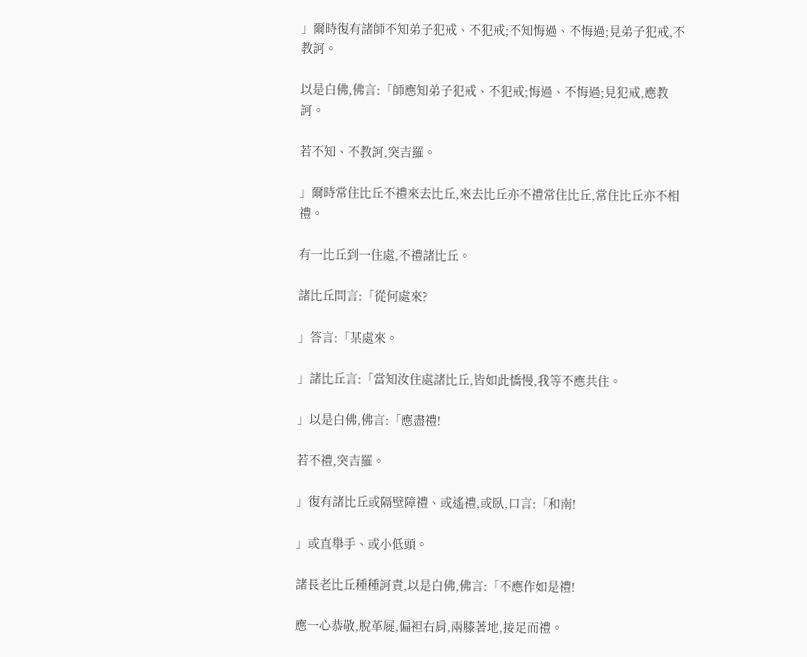」爾時復有諸師不知弟子犯戒、不犯戒;不知悔過、不悔過;見弟子犯戒,不教訶。

以是白佛,佛言:「師應知弟子犯戒、不犯戒;悔過、不悔過;見犯戒,應教訶。

若不知、不教訶,突吉羅。

」爾時常住比丘不禮來去比丘,來去比丘亦不禮常住比丘,常住比丘亦不相禮。

有一比丘到一住處,不禮諸比丘。

諸比丘問言:「從何處來?

」答言:「某處來。

」諸比丘言:「當知汝住處諸比丘,皆如此憍慢,我等不應共住。

」以是白佛,佛言:「應盡禮!

若不禮,突吉羅。

」復有諸比丘或隔壁障禮、或遙禮,或臥,口言:「和南!

」或直舉手、或小低頭。

諸長老比丘種種訶責,以是白佛,佛言:「不應作如是禮!

應一心恭敬,脫革屣,偏袒右肩,兩膝著地,接足而禮。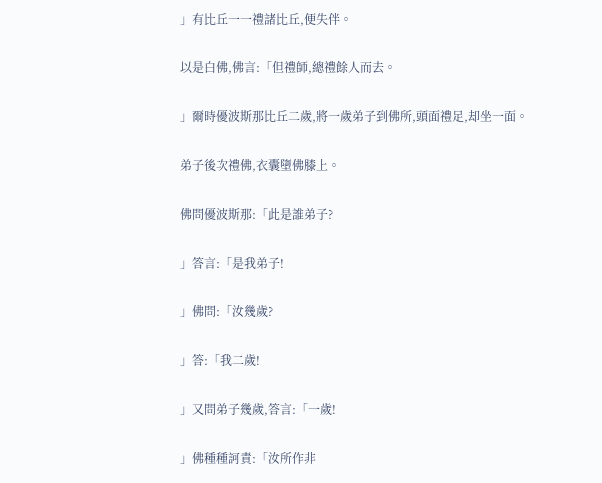」有比丘一一禮諸比丘,便失伴。

以是白佛,佛言:「但禮師,總禮餘人而去。

」爾時優波斯那比丘二歲,將一歲弟子到佛所,頭面禮足,却坐一面。

弟子後次禮佛,衣囊墮佛膝上。

佛問優波斯那:「此是誰弟子?

」答言:「是我弟子!

」佛問:「汝幾歲?

」答:「我二歲!

」又問弟子幾歲,答言:「一歲!

」佛種種訶責:「汝所作非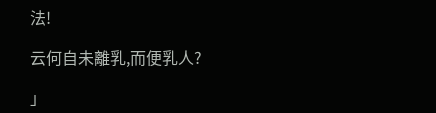法!

云何自未離乳,而便乳人?

」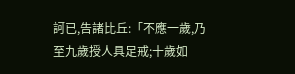訶已,告諸比丘:「不應一歲,乃至九歲授人具足戒;十歲如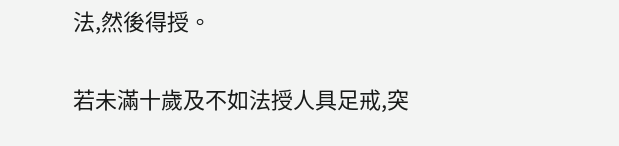法,然後得授。

若未滿十歲及不如法授人具足戒,突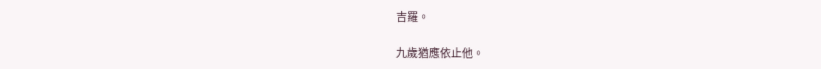吉羅。

九歲猶應依止他。